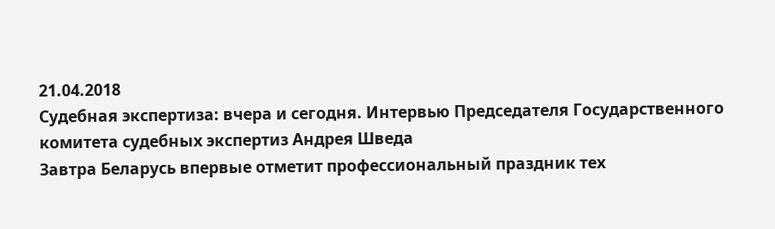21.04.2018
Судебная экспертиза: вчера и сегодня. Интервью Председателя Государственного комитета судебных экспертиз Андрея Шведа
Завтра Беларусь впервые отметит профессиональный праздник тех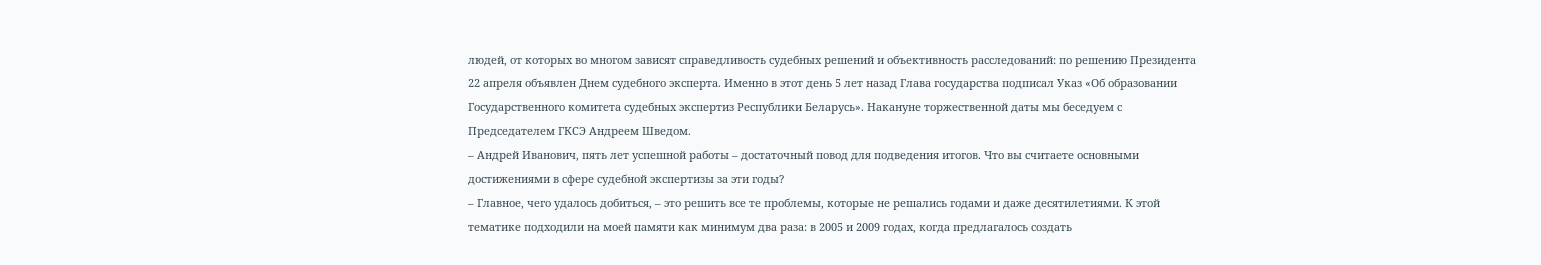людей, от которых во многом зависят справедливость судебных решений и объективность расследований: по решению Президента 22 апреля объявлен Днем судебного эксперта. Именно в этот день 5 лет назад Глава государства подписал Указ «Об образовании Государственного комитета судебных экспертиз Республики Беларусь». Накануне торжественной даты мы беседуем с Председателем ГКСЭ Андреем Шведом.
– Андрей Иванович, пять лет успешной работы – достаточный повод для подведения итогов. Что вы считаете основными достижениями в сфере судебной экспертизы за эти годы?
– Главное, чего удалось добиться, – это решить все те проблемы, которые не решались годами и даже десятилетиями. К этой тематике подходили на моей памяти как минимум два раза: в 2005 и 2009 годах, когда предлагалось создать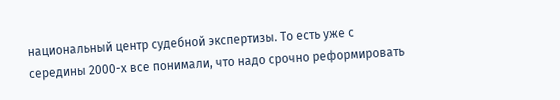национальный центр судебной экспертизы. То есть уже с середины 2000-х все понимали, что надо срочно реформировать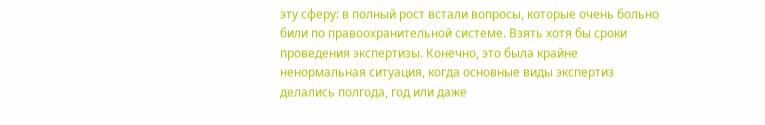эту сферу: в полный рост встали вопросы, которые очень больно били по правоохранительной системе. Взять хотя бы сроки проведения экспертизы. Конечно, это была крайне ненормальная ситуация, когда основные виды экспертиз делались полгода, год или даже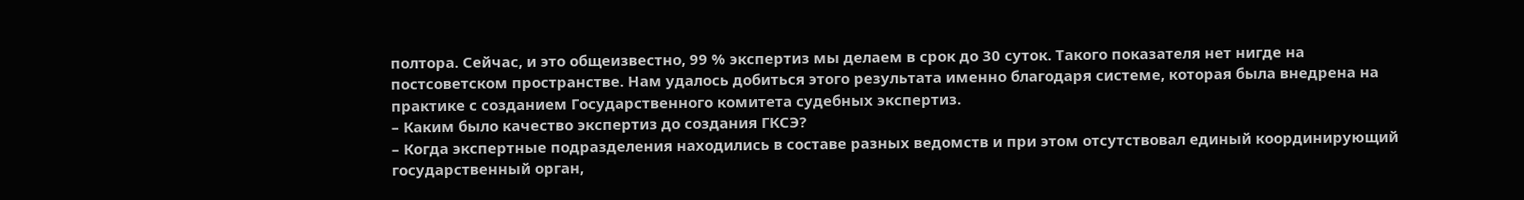полтора. Сейчас, и это общеизвестно, 99 % экспертиз мы делаем в срок до 30 суток. Такого показателя нет нигде на постсоветском пространстве. Нам удалось добиться этого результата именно благодаря системе, которая была внедрена на практике с созданием Государственного комитета судебных экспертиз.
– Каким было качество экспертиз до создания ГКСЭ?
– Когда экспертные подразделения находились в составе разных ведомств и при этом отсутствовал единый координирующий государственный орган,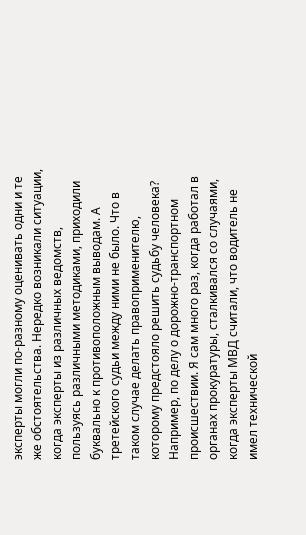эксперты могли по-разному оценивать одни и те же обстоятельства. Нередко возникали ситуации, когда эксперты из различных ведомств, пользуясь различными методиками, приходили буквально к противоположным выводам. А третейского судьи между ними не было. Что в таком случае делать правоприменителю, которому предстояло решить судьбу человека? Например, по делу о дорожно-транспортном происшествии. Я сам много раз, когда работал в органах прокуратуры, сталкивался со случаями, когда эксперты МВД считали, что водитель не имел технической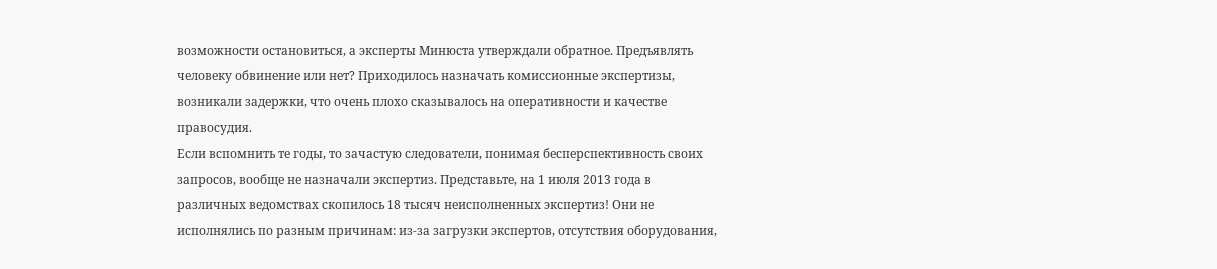возможности остановиться, а эксперты Минюста утверждали обратное. Предъявлять человеку обвинение или нет? Приходилось назначать комиссионные экспертизы, возникали задержки, что очень плохо сказывалось на оперативности и качестве правосудия.
Если вспомнить те годы, то зачастую следователи, понимая бесперспективность своих запросов, вообще не назначали экспертиз. Представьте, на 1 июля 2013 года в различных ведомствах скопилось 18 тысяч неисполненных экспертиз! Они не исполнялись по разным причинам: из-за загрузки экспертов, отсутствия оборудования,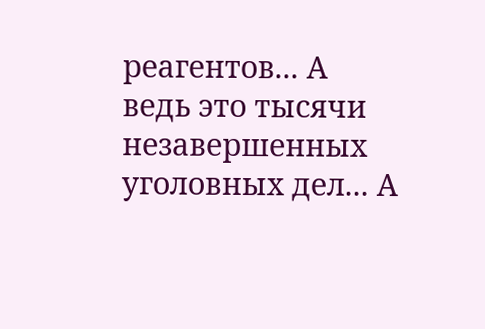реагентов... А ведь это тысячи незавершенных уголовных дел... А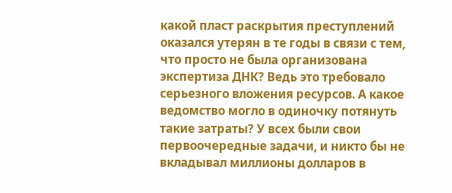какой пласт раскрытия преступлений оказался утерян в те годы в связи с тем, что просто не была организована экспертиза ДНК? Ведь это требовало серьезного вложения ресурсов. А какое ведомство могло в одиночку потянуть такие затраты? У всех были свои первоочередные задачи, и никто бы не вкладывал миллионы долларов в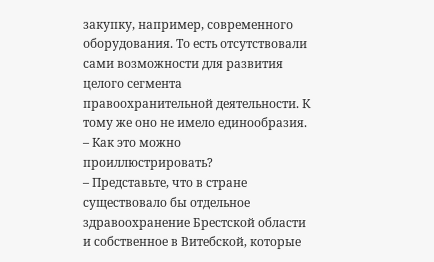закупку, например, современного оборудования. То есть отсутствовали сами возможности для развития целого сегмента правоохранительной деятельности. К тому же оно не имело единообразия.
– Как это можно проиллюстрировать?
– Представьте, что в стране существовало бы отдельное здравоохранение Брестской области и собственное в Витебской, которые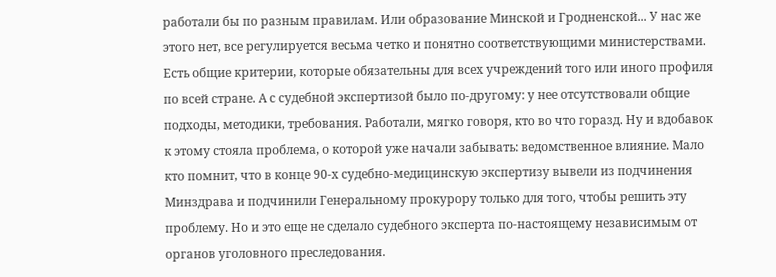работали бы по разным правилам. Или образование Минской и Гродненской... У нас же этого нет, все регулируется весьма четко и понятно соответствующими министерствами. Есть общие критерии, которые обязательны для всех учреждений того или иного профиля по всей стране. А с судебной экспертизой было по-другому: у нее отсутствовали общие подходы, методики, требования. Работали, мягко говоря, кто во что горазд. Ну и вдобавок к этому стояла проблема, о которой уже начали забывать: ведомственное влияние. Мало кто помнит, что в конце 90-х судебно-медицинскую экспертизу вывели из подчинения Минздрава и подчинили Генеральному прокурору только для того, чтобы решить эту проблему. Но и это еще не сделало судебного эксперта по-настоящему независимым от органов уголовного преследования.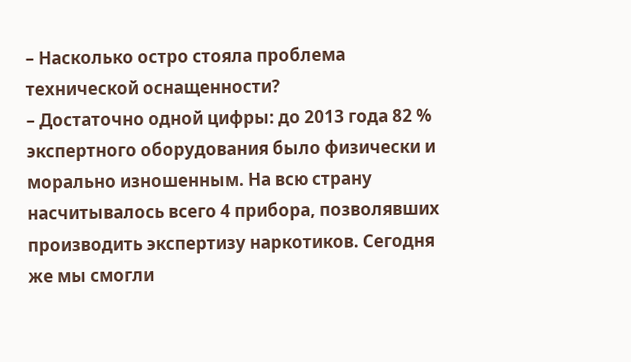– Насколько остро стояла проблема технической оснащенности?
– Достаточно одной цифры: до 2013 года 82 % экспертного оборудования было физически и морально изношенным. На всю страну насчитывалось всего 4 прибора, позволявших производить экспертизу наркотиков. Сегодня же мы смогли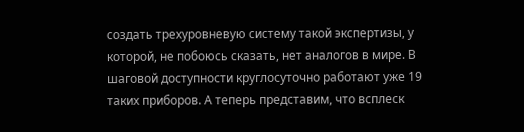создать трехуровневую систему такой экспертизы, у которой, не побоюсь сказать, нет аналогов в мире. В шаговой доступности круглосуточно работают уже 19 таких приборов. А теперь представим, что всплеск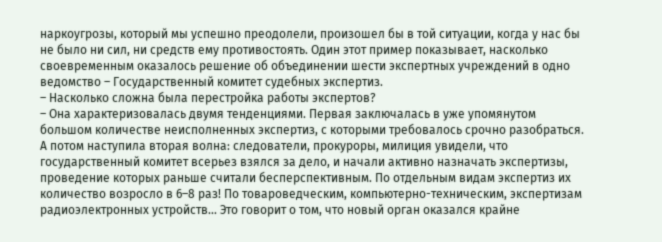наркоугрозы, который мы успешно преодолели, произошел бы в той ситуации, когда у нас бы не было ни сил, ни средств ему противостоять. Один этот пример показывает, насколько своевременным оказалось решение об объединении шести экспертных учреждений в одно ведомство – Государственный комитет судебных экспертиз.
– Насколько сложна была перестройка работы экспертов?
– Она характеризовалась двумя тенденциями. Первая заключалась в уже упомянутом большом количестве неисполненных экспертиз, с которыми требовалось срочно разобраться. А потом наступила вторая волна: следователи, прокуроры, милиция увидели, что государственный комитет всерьез взялся за дело, и начали активно назначать экспертизы, проведение которых раньше считали бесперспективным. По отдельным видам экспертиз их количество возросло в 6–8 раз! По товароведческим, компьютерно-техническим, экспертизам радиоэлектронных устройств... Это говорит о том, что новый орган оказался крайне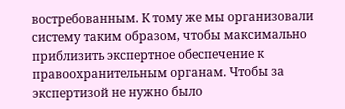востребованным. К тому же мы организовали систему таким образом, чтобы максимально приблизить экспертное обеспечение к правоохранительным органам. Чтобы за экспертизой не нужно было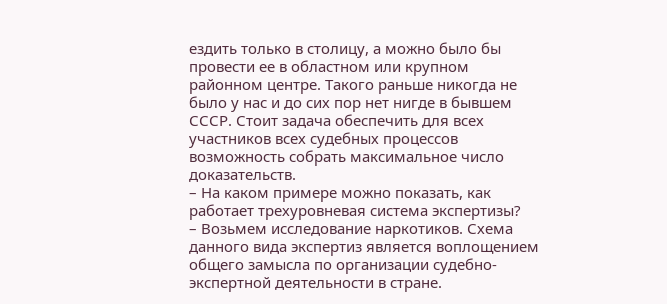ездить только в столицу, а можно было бы провести ее в областном или крупном районном центре. Такого раньше никогда не было у нас и до сих пор нет нигде в бывшем СССР. Стоит задача обеспечить для всех участников всех судебных процессов возможность собрать максимальное число доказательств.
– На каком примере можно показать, как работает трехуровневая система экспертизы?
– Возьмем исследование наркотиков. Схема данного вида экспертиз является воплощением общего замысла по организации судебно-экспертной деятельности в стране.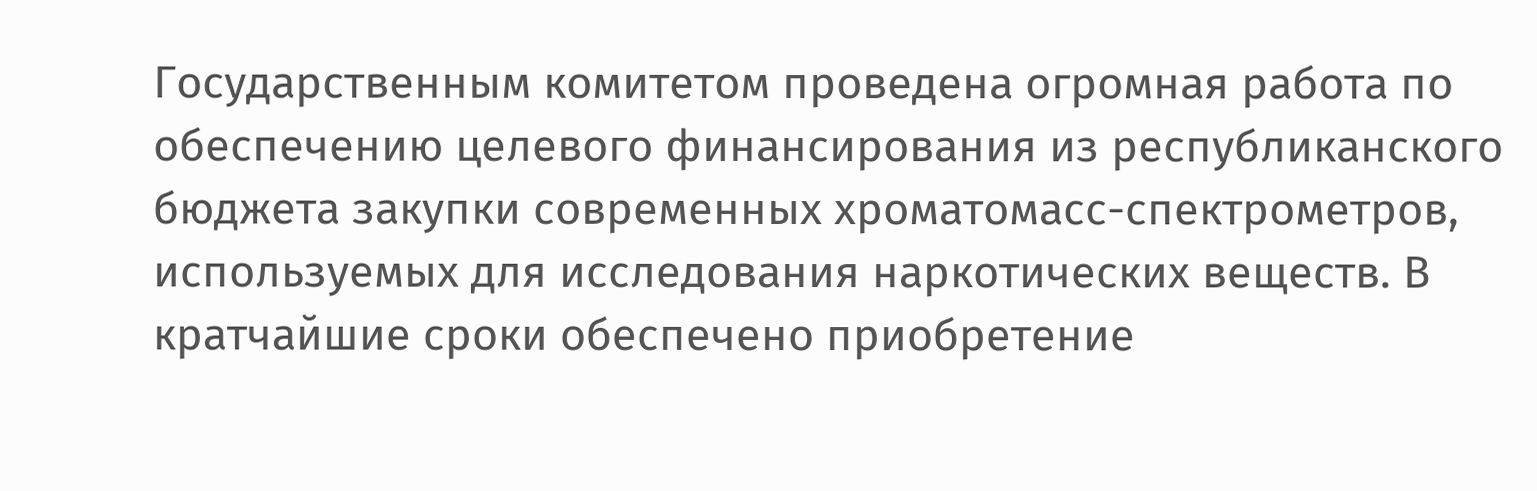Государственным комитетом проведена огромная работа по обеспечению целевого финансирования из республиканского бюджета закупки современных хроматомасс-спектрометров, используемых для исследования наркотических веществ. В кратчайшие сроки обеспечено приобретение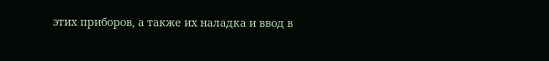этих приборов, а также их наладка и ввод в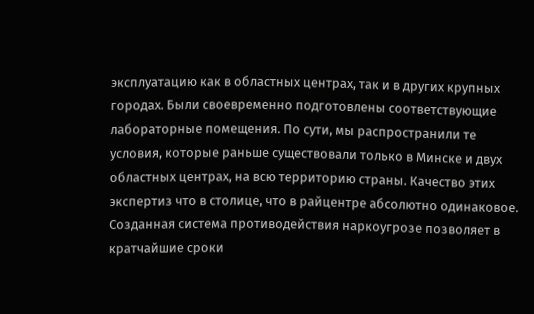эксплуатацию как в областных центрах, так и в других крупных городах. Были своевременно подготовлены соответствующие лабораторные помещения. По сути, мы распространили те условия, которые раньше существовали только в Минске и двух областных центрах, на всю территорию страны. Качество этих экспертиз что в столице, что в райцентре абсолютно одинаковое. Созданная система противодействия наркоугрозе позволяет в кратчайшие сроки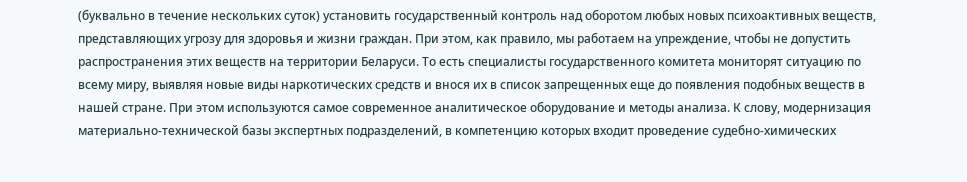(буквально в течение нескольких суток) установить государственный контроль над оборотом любых новых психоактивных веществ, представляющих угрозу для здоровья и жизни граждан. При этом, как правило, мы работаем на упреждение, чтобы не допустить распространения этих веществ на территории Беларуси. То есть специалисты государственного комитета мониторят ситуацию по всему миру, выявляя новые виды наркотических средств и внося их в список запрещенных еще до появления подобных веществ в нашей стране. При этом используются самое современное аналитическое оборудование и методы анализа. К слову, модернизация материально-технической базы экспертных подразделений, в компетенцию которых входит проведение судебно-химических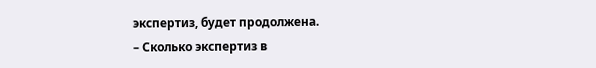экспертиз, будет продолжена.
– Сколько экспертиз в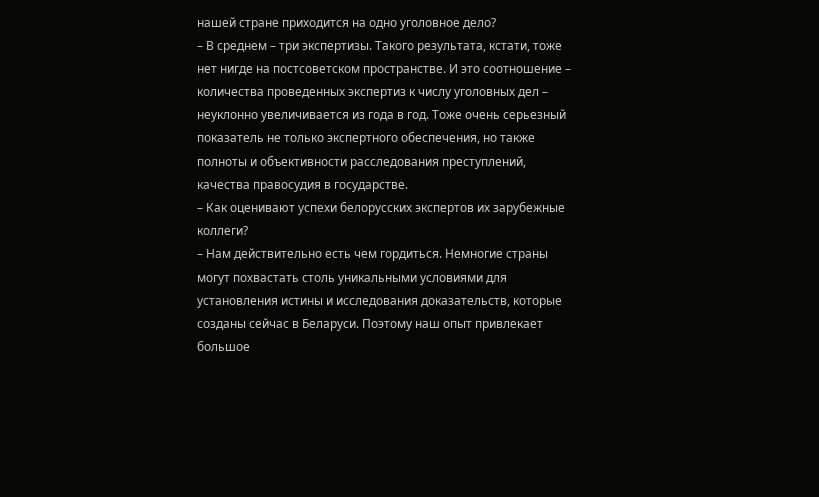нашей стране приходится на одно уголовное дело?
– В среднем – три экспертизы. Такого результата, кстати, тоже нет нигде на постсоветском пространстве. И это соотношение – количества проведенных экспертиз к числу уголовных дел – неуклонно увеличивается из года в год. Тоже очень серьезный показатель не только экспертного обеспечения, но также полноты и объективности расследования преступлений, качества правосудия в государстве.
– Как оценивают успехи белорусских экспертов их зарубежные коллеги?
– Нам действительно есть чем гордиться. Немногие страны могут похвастать столь уникальными условиями для установления истины и исследования доказательств, которые созданы сейчас в Беларуси. Поэтому наш опыт привлекает большое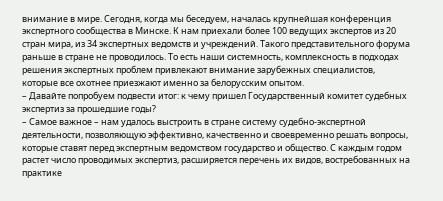внимание в мире. Сегодня, когда мы беседуем, началась крупнейшая конференция экспертного сообщества в Минске. К нам приехали более 100 ведущих экспертов из 20 стран мира, из 34 экспертных ведомств и учреждений. Такого представительного форума раньше в стране не проводилось. То есть наши системность, комплексность в подходах решения экспертных проблем привлекают внимание зарубежных специалистов, которые все охотнее приезжают именно за белорусским опытом.
– Давайте попробуем подвести итог: к чему пришел Государственный комитет судебных экспертиз за прошедшие годы?
– Самое важное – нам удалось выстроить в стране систему судебно-экспертной деятельности, позволяющую эффективно, качественно и своевременно решать вопросы, которые ставят перед экспертным ведомством государство и общество. С каждым годом растет число проводимых экспертиз, расширяется перечень их видов, востребованных на практике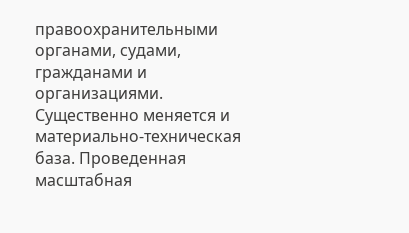правоохранительными органами, судами, гражданами и организациями. Существенно меняется и материально-техническая база. Проведенная масштабная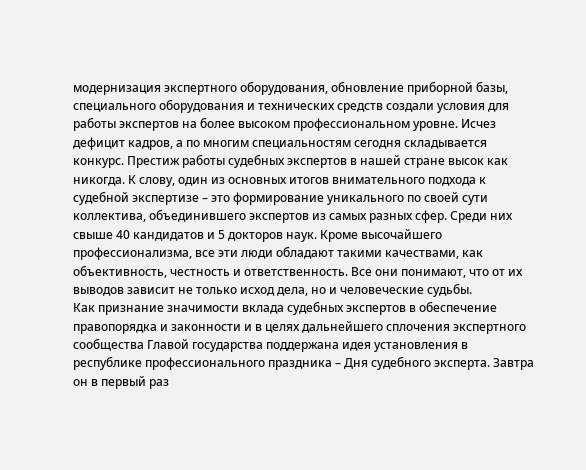модернизация экспертного оборудования, обновление приборной базы, специального оборудования и технических средств создали условия для работы экспертов на более высоком профессиональном уровне. Исчез дефицит кадров, а по многим специальностям сегодня складывается конкурс. Престиж работы судебных экспертов в нашей стране высок как никогда. К слову, один из основных итогов внимательного подхода к судебной экспертизе – это формирование уникального по своей сути коллектива, объединившего экспертов из самых разных сфер. Среди них свыше 40 кандидатов и 5 докторов наук. Кроме высочайшего профессионализма, все эти люди обладают такими качествами, как объективность, честность и ответственность. Все они понимают, что от их выводов зависит не только исход дела, но и человеческие судьбы.
Как признание значимости вклада судебных экспертов в обеспечение правопорядка и законности и в целях дальнейшего сплочения экспертного сообщества Главой государства поддержана идея установления в республике профессионального праздника – Дня судебного эксперта. Завтра он в первый раз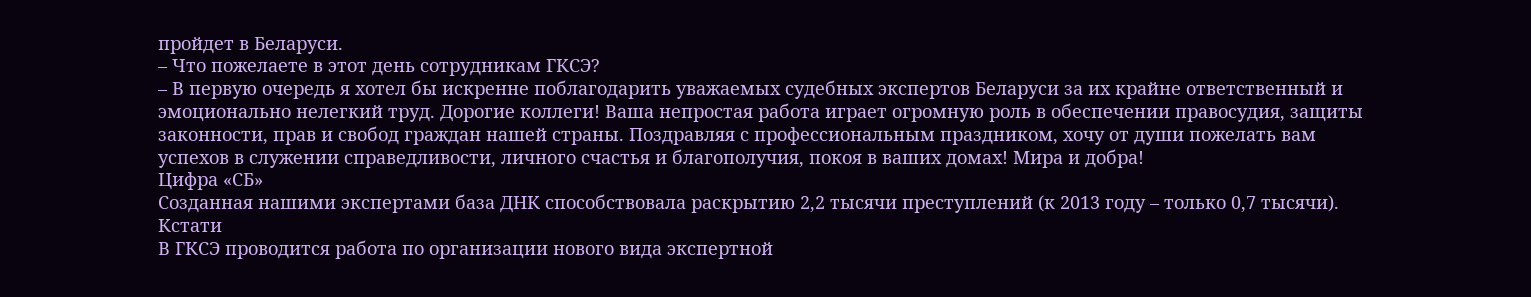пройдет в Беларуси.
– Что пожелаете в этот день сотрудникам ГКСЭ?
– В первую очередь я хотел бы искренне поблагодарить уважаемых судебных экспертов Беларуси за их крайне ответственный и эмоционально нелегкий труд. Дорогие коллеги! Ваша непростая работа играет огромную роль в обеспечении правосудия, защиты законности, прав и свобод граждан нашей страны. Поздравляя с профессиональным праздником, хочу от души пожелать вам успехов в служении справедливости, личного счастья и благополучия, покоя в ваших домах! Мира и добра!
Цифра «СБ»
Созданная нашими экспертами база ДНК способствовала раскрытию 2,2 тысячи преступлений (к 2013 году – только 0,7 тысячи).
Кстати
В ГКСЭ проводится работа по организации нового вида экспертной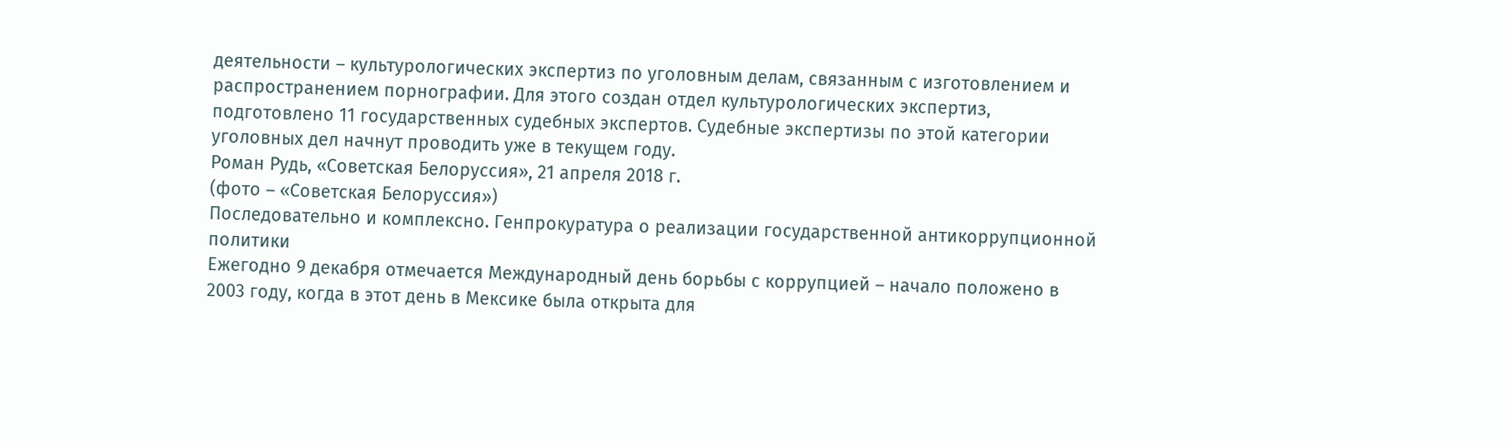деятельности – культурологических экспертиз по уголовным делам, связанным с изготовлением и распространением порнографии. Для этого создан отдел культурологических экспертиз, подготовлено 11 государственных судебных экспертов. Судебные экспертизы по этой категории уголовных дел начнут проводить уже в текущем году.
Роман Рудь, «Советская Белоруссия», 21 апреля 2018 г.
(фото – «Советская Белоруссия»)
Последовательно и комплексно. Генпрокуратура о реализации государственной антикоррупционной политики
Ежегодно 9 декабря отмечается Международный день борьбы с коррупцией – начало положено в 2003 году, когда в этот день в Мексике была открыта для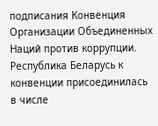подписания Конвенция Организации Объединенных Наций против коррупции. Республика Беларусь к конвенции присоединилась в числе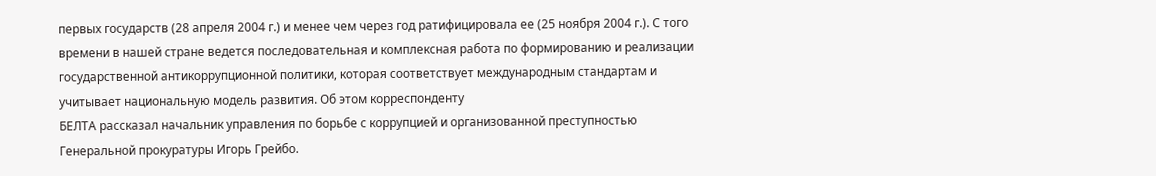первых государств (28 апреля 2004 г.) и менее чем через год ратифицировала ее (25 ноября 2004 г.). С того времени в нашей стране ведется последовательная и комплексная работа по формированию и реализации государственной антикоррупционной политики, которая соответствует международным стандартам и учитывает национальную модель развития. Об этом корреспонденту
БЕЛТА рассказал начальник управления по борьбе с коррупцией и организованной преступностью Генеральной прокуратуры Игорь Грейбо.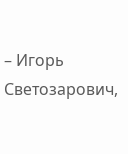– Игорь Светозарович,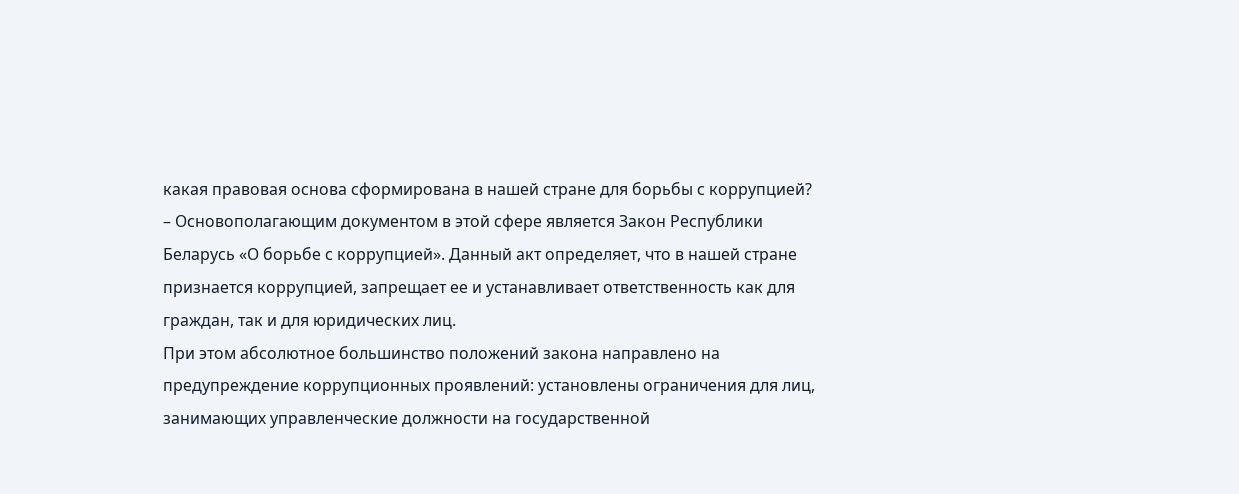какая правовая основа сформирована в нашей стране для борьбы с коррупцией?
– Основополагающим документом в этой сфере является Закон Республики Беларусь «О борьбе с коррупцией». Данный акт определяет, что в нашей стране признается коррупцией, запрещает ее и устанавливает ответственность как для граждан, так и для юридических лиц.
При этом абсолютное большинство положений закона направлено на предупреждение коррупционных проявлений: установлены ограничения для лиц, занимающих управленческие должности на государственной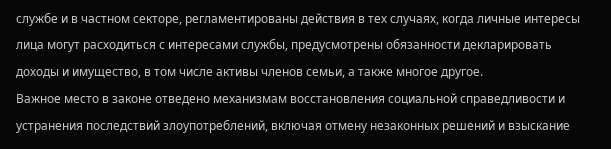службе и в частном секторе, регламентированы действия в тех случаях, когда личные интересы лица могут расходиться с интересами службы, предусмотрены обязанности декларировать доходы и имущество, в том числе активы членов семьи, а также многое другое.
Важное место в законе отведено механизмам восстановления социальной справедливости и устранения последствий злоупотреблений, включая отмену незаконных решений и взыскание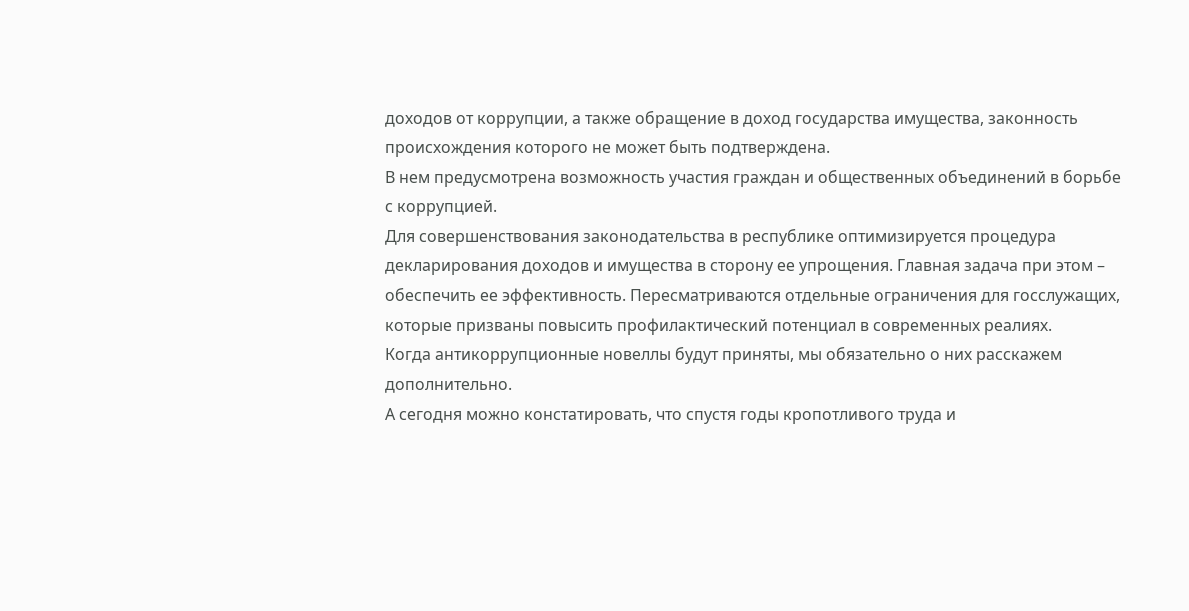доходов от коррупции, а также обращение в доход государства имущества, законность происхождения которого не может быть подтверждена.
В нем предусмотрена возможность участия граждан и общественных объединений в борьбе с коррупцией.
Для совершенствования законодательства в республике оптимизируется процедура декларирования доходов и имущества в сторону ее упрощения. Главная задача при этом – обеспечить ее эффективность. Пересматриваются отдельные ограничения для госслужащих, которые призваны повысить профилактический потенциал в современных реалиях.
Когда антикоррупционные новеллы будут приняты, мы обязательно о них расскажем дополнительно.
А сегодня можно констатировать, что спустя годы кропотливого труда и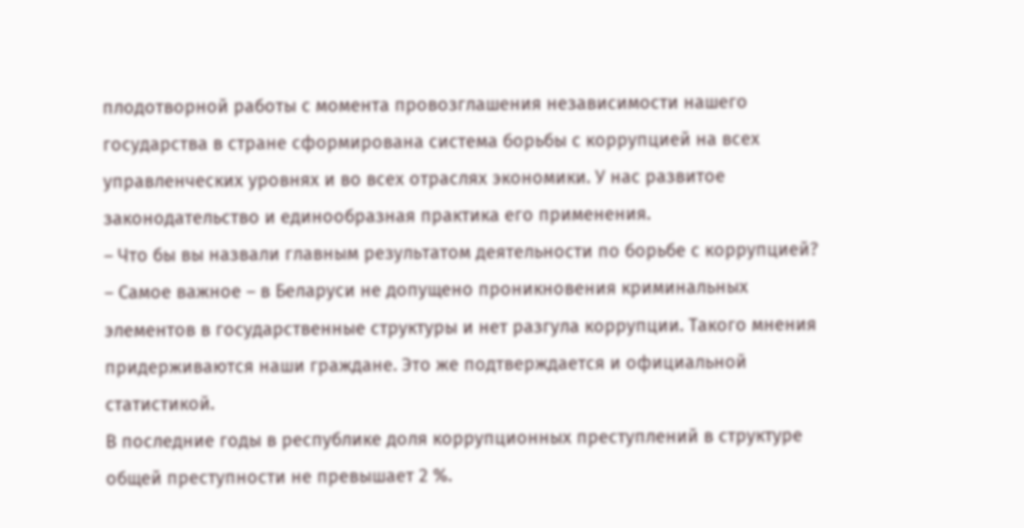плодотворной работы с момента провозглашения независимости нашего государства в стране сформирована система борьбы с коррупцией на всех управленческих уровнях и во всех отраслях экономики. У нас развитое законодательство и единообразная практика его применения.
– Что бы вы назвали главным результатом деятельности по борьбе с коррупцией?
– Самое важное – в Беларуси не допущено проникновения криминальных элементов в государственные структуры и нет разгула коррупции. Такого мнения придерживаются наши граждане. Это же подтверждается и официальной статистикой.
В последние годы в республике доля коррупционных преступлений в структуре общей преступности не превышает 2 %.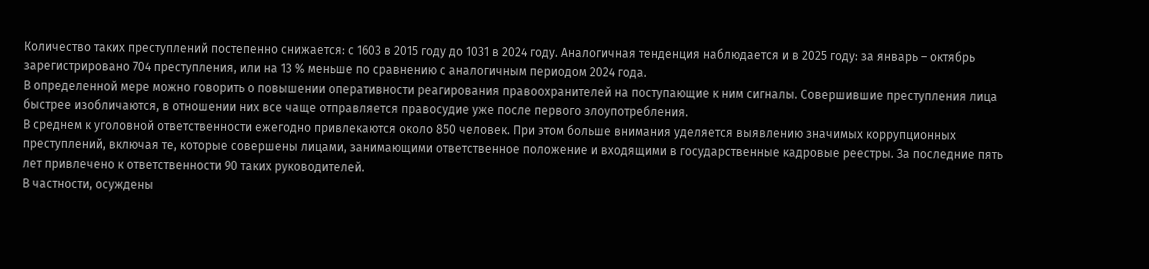Количество таких преступлений постепенно снижается: с 1603 в 2015 году до 1031 в 2024 году. Аналогичная тенденция наблюдается и в 2025 году: за январь – октябрь зарегистрировано 704 преступления, или на 13 % меньше по сравнению с аналогичным периодом 2024 года.
В определенной мере можно говорить о повышении оперативности реагирования правоохранителей на поступающие к ним сигналы. Совершившие преступления лица быстрее изобличаются, в отношении них все чаще отправляется правосудие уже после первого злоупотребления.
В среднем к уголовной ответственности ежегодно привлекаются около 850 человек. При этом больше внимания уделяется выявлению значимых коррупционных преступлений, включая те, которые совершены лицами, занимающими ответственное положение и входящими в государственные кадровые реестры. За последние пять лет привлечено к ответственности 90 таких руководителей.
В частности, осуждены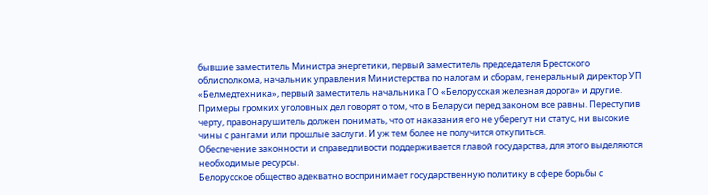бывшие заместитель Министра энергетики, первый заместитель председателя Брестского облисполкома, начальник управления Министерства по налогам и сборам, генеральный директор УП «Белмедтехника», первый заместитель начальника ГО «Белорусская железная дорога» и другие.
Примеры громких уголовных дел говорят о том, что в Беларуси перед законом все равны. Переступив черту, правонарушитель должен понимать, что от наказания его не уберегут ни статус, ни высокие чины с рангами или прошлые заслуги. И уж тем более не получится откупиться.
Обеспечение законности и справедливости поддерживается главой государства, для этого выделяются необходимые ресурсы.
Белорусское общество адекватно воспринимает государственную политику в сфере борьбы с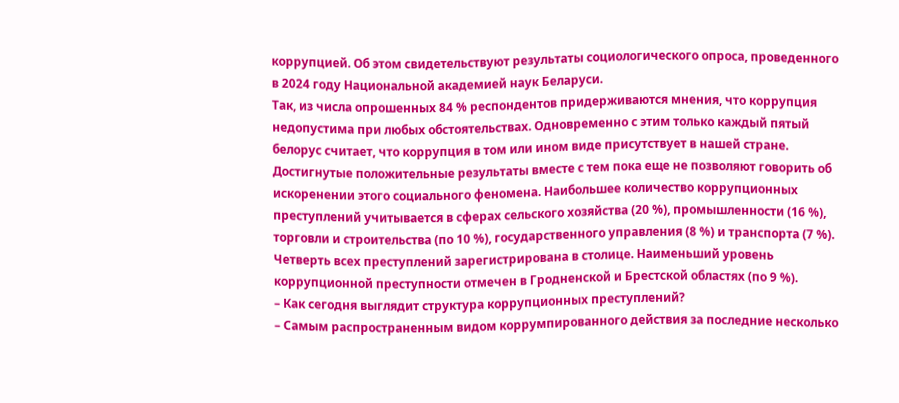коррупцией. Об этом свидетельствуют результаты социологического опроса, проведенного в 2024 году Национальной академией наук Беларуси.
Так, из числа опрошенных 84 % респондентов придерживаются мнения, что коррупция недопустима при любых обстоятельствах. Одновременно с этим только каждый пятый белорус считает, что коррупция в том или ином виде присутствует в нашей стране.
Достигнутые положительные результаты вместе с тем пока еще не позволяют говорить об искоренении этого социального феномена. Наибольшее количество коррупционных преступлений учитывается в сферах сельского хозяйства (20 %), промышленности (16 %), торговли и строительства (по 10 %), государственного управления (8 %) и транспорта (7 %).
Четверть всех преступлений зарегистрирована в столице. Наименьший уровень коррупционной преступности отмечен в Гродненской и Брестской областях (по 9 %).
– Как сегодня выглядит структура коррупционных преступлений?
– Самым распространенным видом коррумпированного действия за последние несколько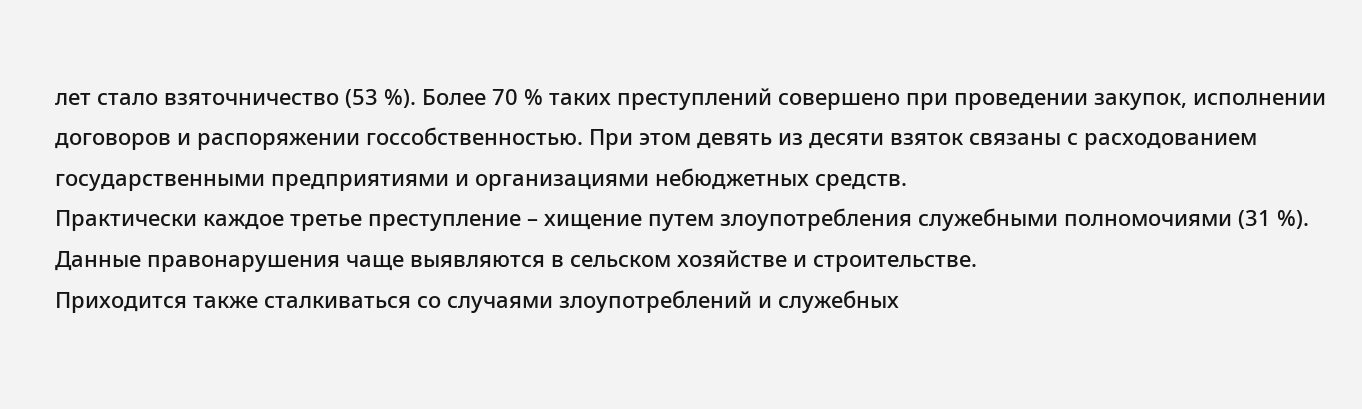лет стало взяточничество (53 %). Более 70 % таких преступлений совершено при проведении закупок, исполнении договоров и распоряжении госсобственностью. При этом девять из десяти взяток связаны с расходованием государственными предприятиями и организациями небюджетных средств.
Практически каждое третье преступление – хищение путем злоупотребления служебными полномочиями (31 %). Данные правонарушения чаще выявляются в сельском хозяйстве и строительстве.
Приходится также сталкиваться со случаями злоупотреблений и служебных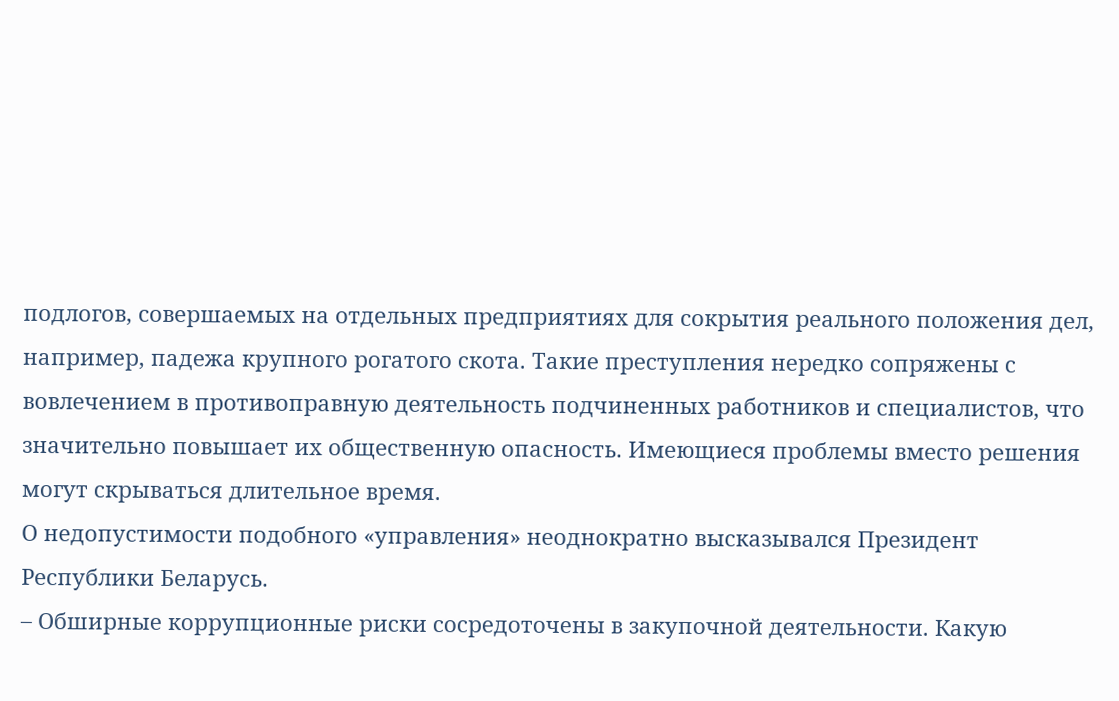подлогов, совершаемых на отдельных предприятиях для сокрытия реального положения дел, например, падежа крупного рогатого скота. Такие преступления нередко сопряжены с вовлечением в противоправную деятельность подчиненных работников и специалистов, что значительно повышает их общественную опасность. Имеющиеся проблемы вместо решения могут скрываться длительное время.
О недопустимости подобного «управления» неоднократно высказывался Президент Республики Беларусь.
– Обширные коррупционные риски сосредоточены в закупочной деятельности. Какую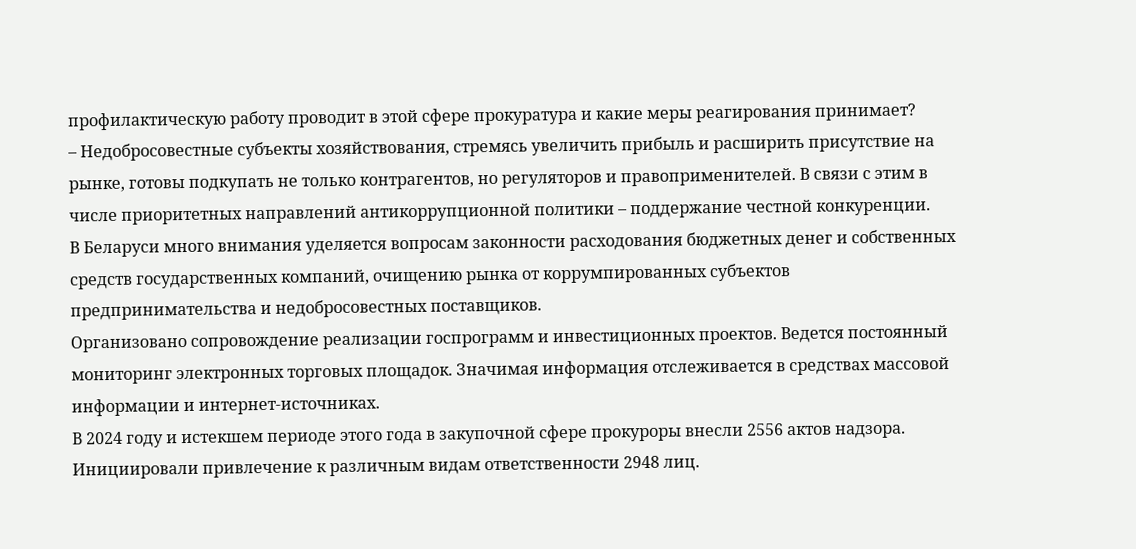профилактическую работу проводит в этой сфере прокуратура и какие меры реагирования принимает?
– Недобросовестные субъекты хозяйствования, стремясь увеличить прибыль и расширить присутствие на рынке, готовы подкупать не только контрагентов, но регуляторов и правоприменителей. В связи с этим в числе приоритетных направлений антикоррупционной политики – поддержание честной конкуренции.
В Беларуси много внимания уделяется вопросам законности расходования бюджетных денег и собственных средств государственных компаний, очищению рынка от коррумпированных субъектов предпринимательства и недобросовестных поставщиков.
Организовано сопровождение реализации госпрограмм и инвестиционных проектов. Ведется постоянный мониторинг электронных торговых площадок. Значимая информация отслеживается в средствах массовой информации и интернет-источниках.
В 2024 году и истекшем периоде этого года в закупочной сфере прокуроры внесли 2556 актов надзора. Инициировали привлечение к различным видам ответственности 2948 лиц.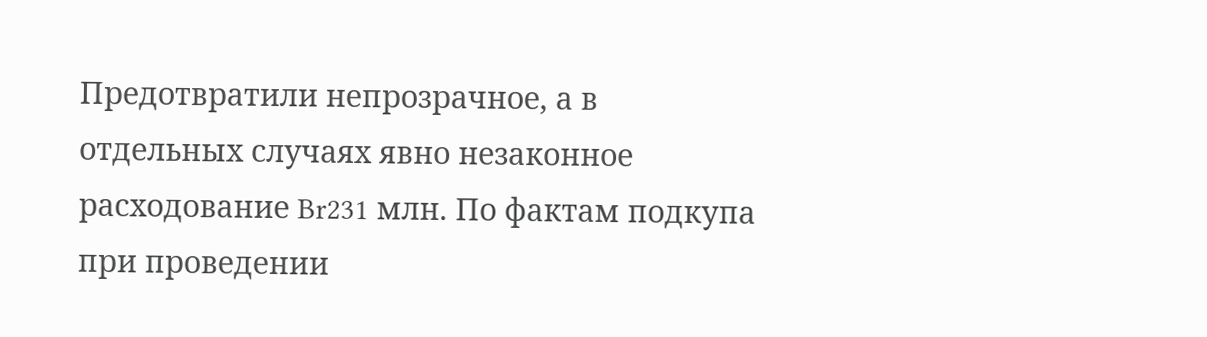Предотвратили непрозрачное, а в отдельных случаях явно незаконное расходование Br231 млн. По фактам подкупа при проведении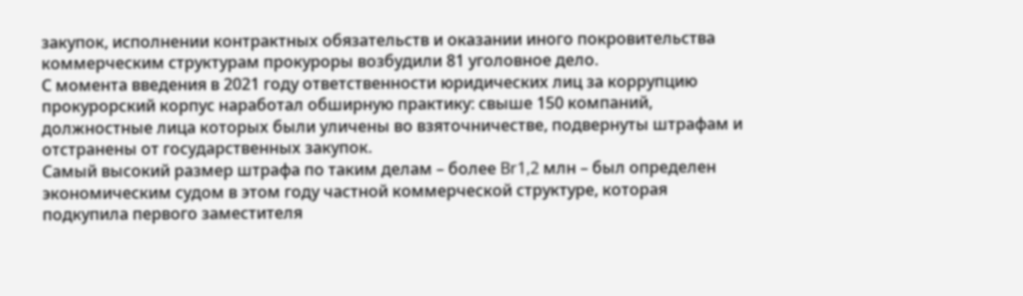закупок, исполнении контрактных обязательств и оказании иного покровительства коммерческим структурам прокуроры возбудили 81 уголовное дело.
С момента введения в 2021 году ответственности юридических лиц за коррупцию прокурорский корпус наработал обширную практику: свыше 150 компаний, должностные лица которых были уличены во взяточничестве, подвернуты штрафам и отстранены от государственных закупок.
Самый высокий размер штрафа по таким делам – более Br1,2 млн – был определен экономическим судом в этом году частной коммерческой структуре, которая подкупила первого заместителя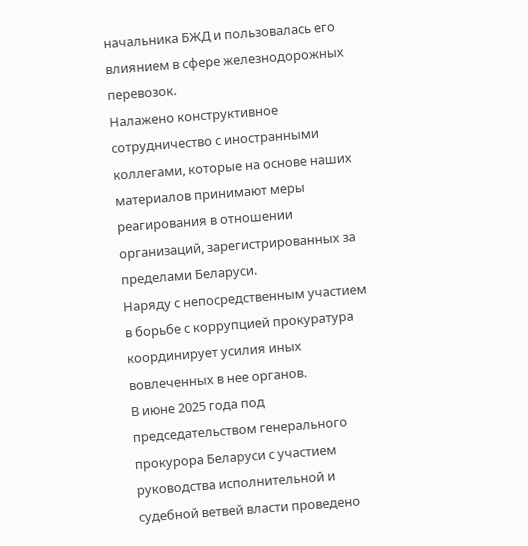начальника БЖД и пользовалась его влиянием в сфере железнодорожных перевозок.
Налажено конструктивное сотрудничество с иностранными коллегами, которые на основе наших материалов принимают меры реагирования в отношении организаций, зарегистрированных за пределами Беларуси.
Наряду с непосредственным участием в борьбе с коррупцией прокуратура координирует усилия иных вовлеченных в нее органов.
В июне 2025 года под председательством генерального прокурора Беларуси с участием руководства исполнительной и судебной ветвей власти проведено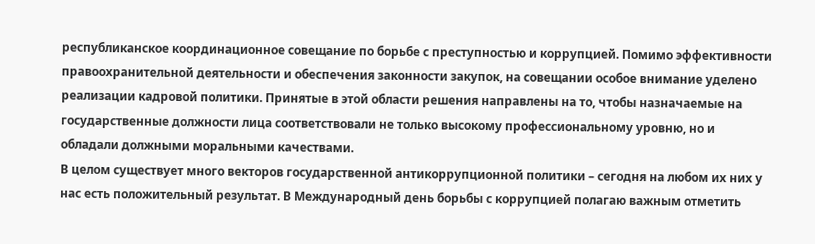республиканское координационное совещание по борьбе с преступностью и коррупцией. Помимо эффективности правоохранительной деятельности и обеспечения законности закупок, на совещании особое внимание уделено реализации кадровой политики. Принятые в этой области решения направлены на то, чтобы назначаемые на государственные должности лица соответствовали не только высокому профессиональному уровню, но и обладали должными моральными качествами.
В целом существует много векторов государственной антикоррупционной политики – сегодня на любом их них у нас есть положительный результат. В Международный день борьбы с коррупцией полагаю важным отметить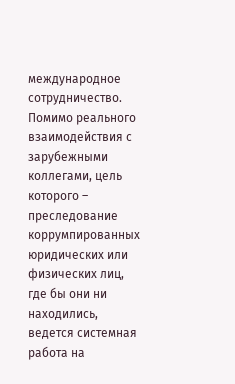международное сотрудничество.
Помимо реального взаимодействия с зарубежными коллегами, цель которого – преследование коррумпированных юридических или физических лиц, где бы они ни находились, ведется системная работа на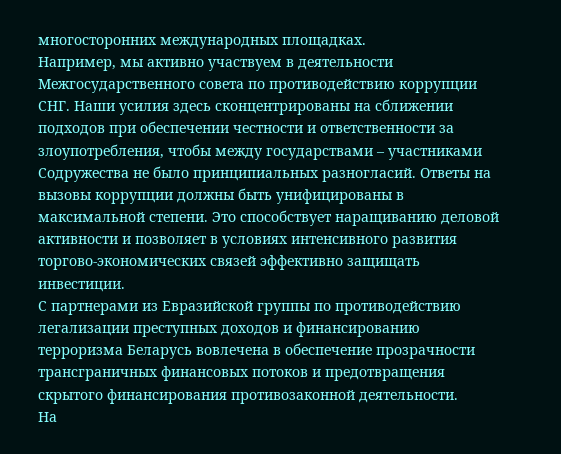многосторонних международных площадках.
Например, мы активно участвуем в деятельности Межгосударственного совета по противодействию коррупции СНГ. Наши усилия здесь сконцентрированы на сближении подходов при обеспечении честности и ответственности за злоупотребления, чтобы между государствами – участниками Содружества не было принципиальных разногласий. Ответы на вызовы коррупции должны быть унифицированы в максимальной степени. Это способствует наращиванию деловой активности и позволяет в условиях интенсивного развития торгово-экономических связей эффективно защищать инвестиции.
С партнерами из Евразийской группы по противодействию легализации преступных доходов и финансированию терроризма Беларусь вовлечена в обеспечение прозрачности трансграничных финансовых потоков и предотвращения скрытого финансирования противозаконной деятельности.
На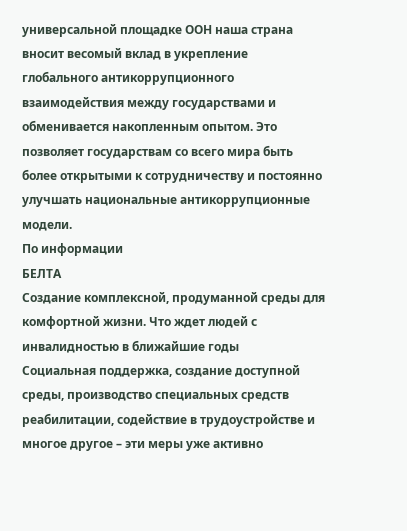универсальной площадке ООН наша страна вносит весомый вклад в укрепление глобального антикоррупционного взаимодействия между государствами и обменивается накопленным опытом. Это позволяет государствам со всего мира быть более открытыми к сотрудничеству и постоянно улучшать национальные антикоррупционные модели.
По информации
БЕЛТА
Создание комплексной, продуманной среды для комфортной жизни. Что ждет людей с инвалидностью в ближайшие годы
Социальная поддержка, создание доступной среды, производство специальных средств реабилитации, содействие в трудоустройстве и многое другое – эти меры уже активно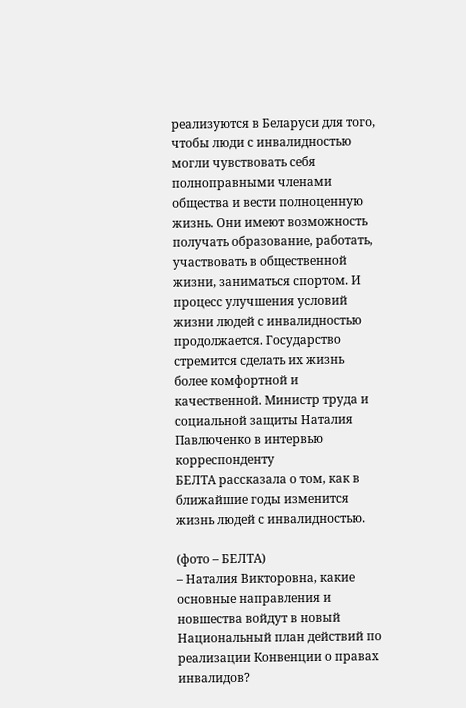реализуются в Беларуси для того, чтобы люди с инвалидностью могли чувствовать себя полноправными членами общества и вести полноценную жизнь. Они имеют возможность получать образование, работать, участвовать в общественной жизни, заниматься спортом. И процесс улучшения условий жизни людей с инвалидностью продолжается. Государство стремится сделать их жизнь более комфортной и качественной. Министр труда и социальной защиты Наталия Павлюченко в интервью корреспонденту
БЕЛТА рассказала о том, как в ближайшие годы изменится жизнь людей с инвалидностью.

(фото – БЕЛТА)
– Наталия Викторовна, какие основные направления и новшества войдут в новый Национальный план действий по реализации Конвенции о правах инвалидов?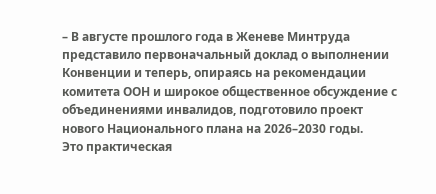– В августе прошлого года в Женеве Минтруда представило первоначальный доклад о выполнении Конвенции и теперь, опираясь на рекомендации комитета ООН и широкое общественное обсуждение с объединениями инвалидов, подготовило проект нового Национального плана на 2026–2030 годы.
Это практическая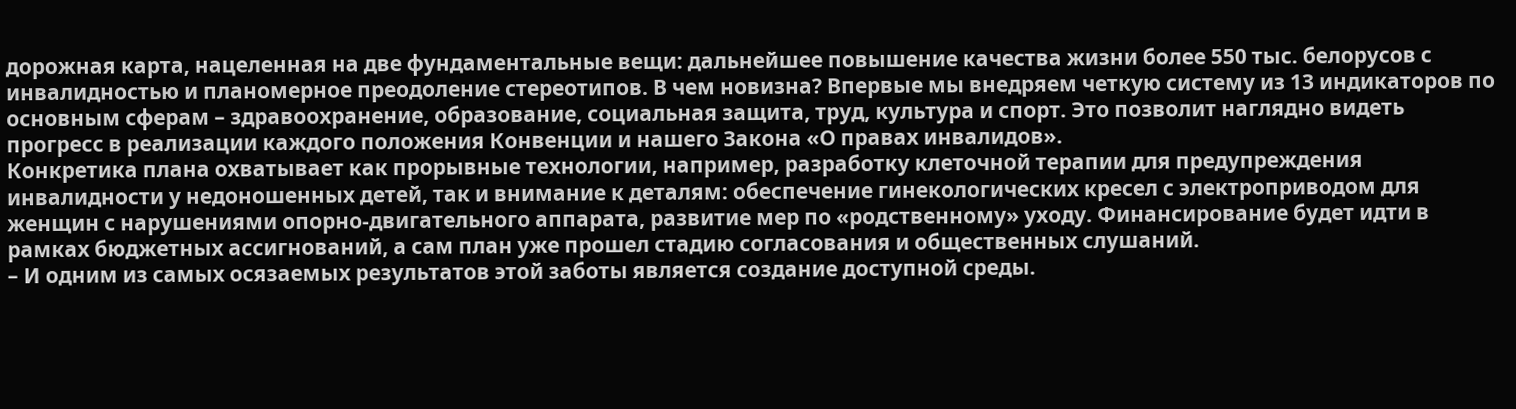дорожная карта, нацеленная на две фундаментальные вещи: дальнейшее повышение качества жизни более 550 тыс. белорусов с инвалидностью и планомерное преодоление стереотипов. В чем новизна? Впервые мы внедряем четкую систему из 13 индикаторов по основным сферам – здравоохранение, образование, социальная защита, труд, культура и спорт. Это позволит наглядно видеть прогресс в реализации каждого положения Конвенции и нашего Закона «О правах инвалидов».
Конкретика плана охватывает как прорывные технологии, например, разработку клеточной терапии для предупреждения инвалидности у недоношенных детей, так и внимание к деталям: обеспечение гинекологических кресел с электроприводом для женщин с нарушениями опорно-двигательного аппарата, развитие мер по «родственному» уходу. Финансирование будет идти в рамках бюджетных ассигнований, а сам план уже прошел стадию согласования и общественных слушаний.
– И одним из самых осязаемых результатов этой заботы является создание доступной среды.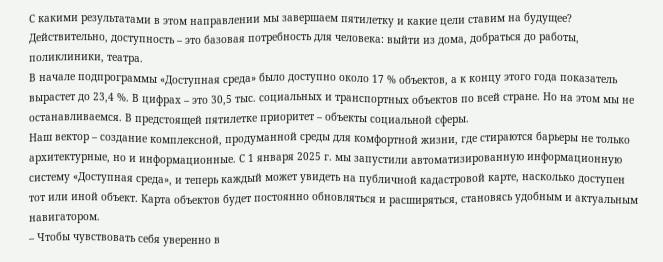С какими результатами в этом направлении мы завершаем пятилетку и какие цели ставим на будущее?
Действительно, доступность – это базовая потребность для человека: выйти из дома, добраться до работы, поликлиники, театра.
В начале подпрограммы «Доступная среда» было доступно около 17 % объектов, а к концу этого года показатель вырастет до 23,4 %. В цифрах – это 30,5 тыс. социальных и транспортных объектов по всей стране. Но на этом мы не останавливаемся. В предстоящей пятилетке приоритет – объекты социальной сферы.
Наш вектор – создание комплексной, продуманной среды для комфортной жизни, где стираются барьеры не только архитектурные, но и информационные. С 1 января 2025 г. мы запустили автоматизированную информационную систему «Доступная среда», и теперь каждый может увидеть на публичной кадастровой карте, насколько доступен тот или иной объект. Карта объектов будет постоянно обновляться и расширяться, становясь удобным и актуальным навигатором.
– Чтобы чувствовать себя уверенно в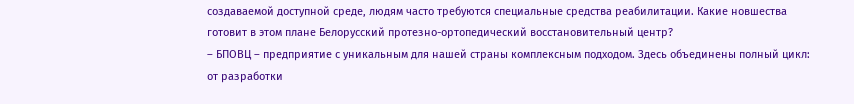создаваемой доступной среде, людям часто требуются специальные средства реабилитации. Какие новшества готовит в этом плане Белорусский протезно-ортопедический восстановительный центр?
– БПОВЦ – предприятие с уникальным для нашей страны комплексным подходом. Здесь объединены полный цикл: от разработки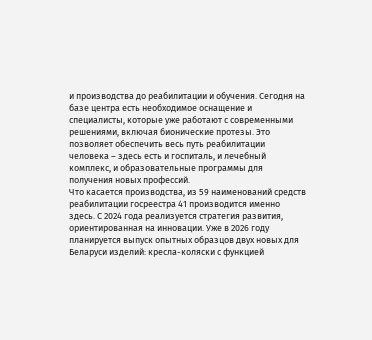и производства до реабилитации и обучения. Сегодня на базе центра есть необходимое оснащение и специалисты, которые уже работают с современными решениями, включая бионические протезы. Это позволяет обеспечить весь путь реабилитации человека – здесь есть и госпиталь, и лечебный комплекс, и образовательные программы для получения новых профессий.
Что касается производства, из 59 наименований средств реабилитации госреестра 41 производится именно здесь. С 2024 года реализуется стратегия развития, ориентированная на инновации. Уже в 2026 году планируется выпуск опытных образцов двух новых для Беларуси изделий: кресла-коляски с функцией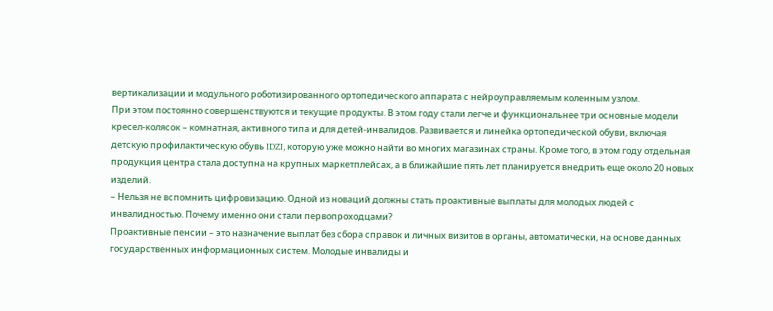вертикализации и модульного роботизированного ортопедического аппарата с нейроуправляемым коленным узлом.
При этом постоянно совершенствуются и текущие продукты. В этом году стали легче и функциональнее три основные модели кресел-колясок – комнатная, активного типа и для детей-инвалидов. Развивается и линейка ортопедической обуви, включая детскую профилактическую обувь IDZI, которую уже можно найти во многих магазинах страны. Кроме того, в этом году отдельная продукция центра стала доступна на крупных маркетплейсах, а в ближайшие пять лет планируется внедрить еще около 20 новых изделий.
– Нельзя не вспомнить цифровизацию. Одной из новаций должны стать проактивные выплаты для молодых людей с инвалидностью. Почему именно они стали первопроходцами?
Проактивные пенсии – это назначение выплат без сбора справок и личных визитов в органы, автоматически, на основе данных государственных информационных систем. Молодые инвалиды и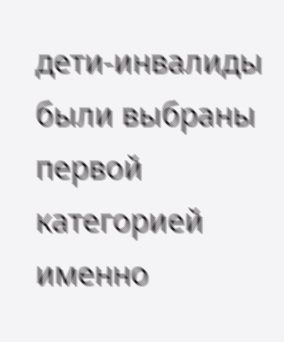дети-инвалиды были выбраны первой категорией именно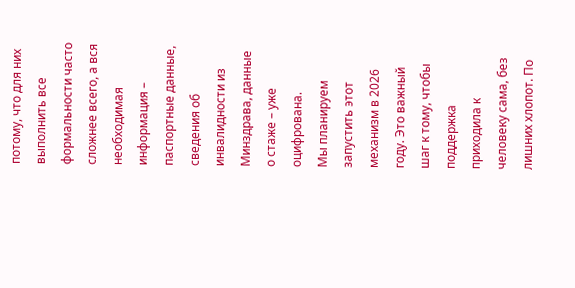потому, что для них выполнить все формальности часто сложнее всего, а вся необходимая информация – паспортные данные, сведения об инвалидности из Минздрава, данные о стаже – уже оцифрована.
Мы планируем запустить этот механизм в 2026 году. Это важный шаг к тому, чтобы поддержка приходила к человеку сама, без лишних хлопот. По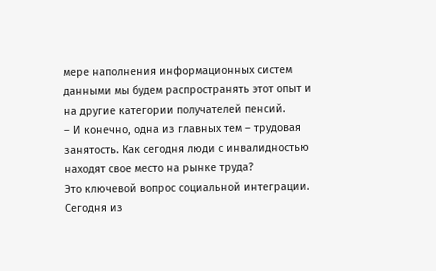мере наполнения информационных систем данными мы будем распространять этот опыт и на другие категории получателей пенсий.
– И конечно, одна из главных тем – трудовая занятость. Как сегодня люди с инвалидностью находят свое место на рынке труда?
Это ключевой вопрос социальной интеграции. Сегодня из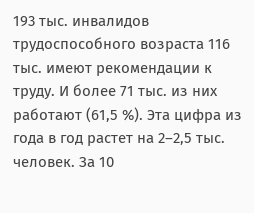193 тыс. инвалидов трудоспособного возраста 116 тыс. имеют рекомендации к труду. И более 71 тыс. из них работают (61,5 %). Эта цифра из года в год растет на 2–2,5 тыс. человек. За 10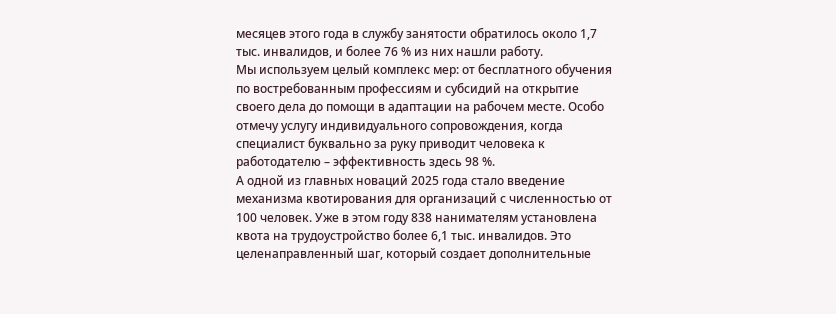месяцев этого года в службу занятости обратилось около 1,7 тыс. инвалидов, и более 76 % из них нашли работу.
Мы используем целый комплекс мер: от бесплатного обучения по востребованным профессиям и субсидий на открытие своего дела до помощи в адаптации на рабочем месте. Особо отмечу услугу индивидуального сопровождения, когда специалист буквально за руку приводит человека к работодателю – эффективность здесь 98 %.
А одной из главных новаций 2025 года стало введение механизма квотирования для организаций с численностью от 100 человек. Уже в этом году 838 нанимателям установлена квота на трудоустройство более 6,1 тыс. инвалидов. Это целенаправленный шаг, который создает дополнительные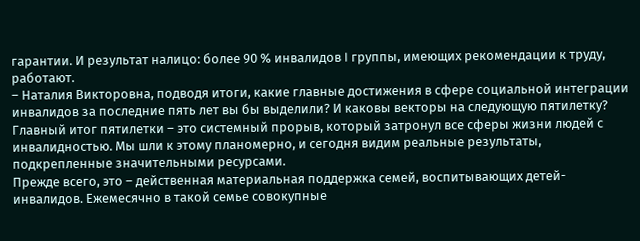гарантии. И результат налицо: более 90 % инвалидов I группы, имеющих рекомендации к труду, работают.
– Наталия Викторовна, подводя итоги, какие главные достижения в сфере социальной интеграции инвалидов за последние пять лет вы бы выделили? И каковы векторы на следующую пятилетку?
Главный итог пятилетки – это системный прорыв, который затронул все сферы жизни людей с инвалидностью. Мы шли к этому планомерно, и сегодня видим реальные результаты, подкрепленные значительными ресурсами.
Прежде всего, это – действенная материальная поддержка семей, воспитывающих детей-инвалидов. Ежемесячно в такой семье совокупные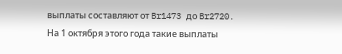выплаты составляют от Br1473 до Br2720. На 1 октября этого года такие выплаты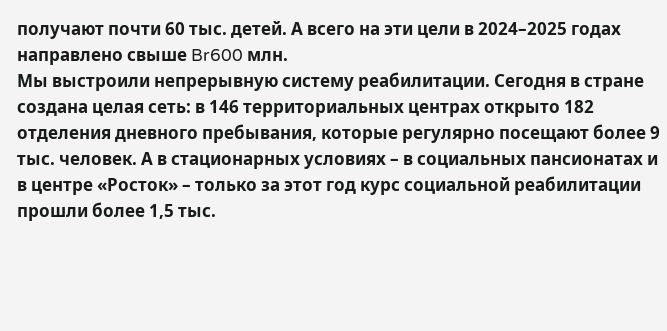получают почти 60 тыс. детей. А всего на эти цели в 2024–2025 годах направлено свыше Br600 млн.
Мы выстроили непрерывную систему реабилитации. Сегодня в стране создана целая сеть: в 146 территориальных центрах открыто 182 отделения дневного пребывания, которые регулярно посещают более 9 тыс. человек. А в стационарных условиях – в социальных пансионатах и в центре «Росток» – только за этот год курс социальной реабилитации прошли более 1,5 тыс.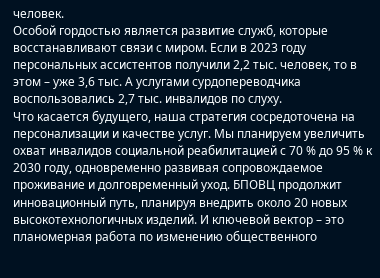человек.
Особой гордостью является развитие служб, которые восстанавливают связи с миром. Если в 2023 году персональных ассистентов получили 2,2 тыс. человек, то в этом – уже 3,6 тыс. А услугами сурдопереводчика воспользовались 2,7 тыс. инвалидов по слуху.
Что касается будущего, наша стратегия сосредоточена на персонализации и качестве услуг. Мы планируем увеличить охват инвалидов социальной реабилитацией с 70 % до 95 % к 2030 году, одновременно развивая сопровождаемое проживание и долговременный уход. БПОВЦ продолжит инновационный путь, планируя внедрить около 20 новых высокотехнологичных изделий. И ключевой вектор – это планомерная работа по изменению общественного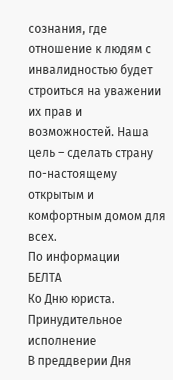сознания, где отношение к людям с инвалидностью будет строиться на уважении их прав и возможностей. Наша цель – сделать страну по-настоящему открытым и комфортным домом для всех.
По информации
БЕЛТА
Ко Дню юриста. Принудительное исполнение
В преддверии Дня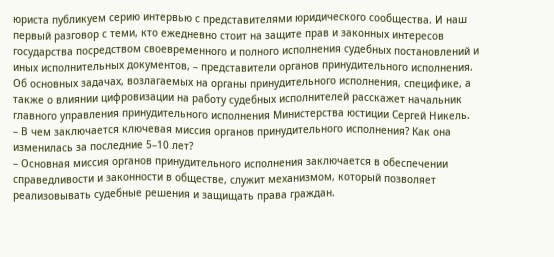юриста публикуем серию интервью с представителями юридического сообщества. И наш первый разговор с теми, кто ежедневно стоит на защите прав и законных интересов государства посредством своевременного и полного исполнения судебных постановлений и иных исполнительных документов, – представители органов принудительного исполнения.
Об основных задачах, возлагаемых на органы принудительного исполнения, специфике, а также о влиянии цифровизации на работу судебных исполнителей расскажет начальник главного управления принудительного исполнения Министерства юстиции Сергей Никель.
– В чем заключается ключевая миссия органов принудительного исполнения? Как она изменилась за последние 5–10 лет?
– Основная миссия органов принудительного исполнения заключается в обеспечении справедливости и законности в обществе, служит механизмом, который позволяет реализовывать судебные решения и защищать права граждан.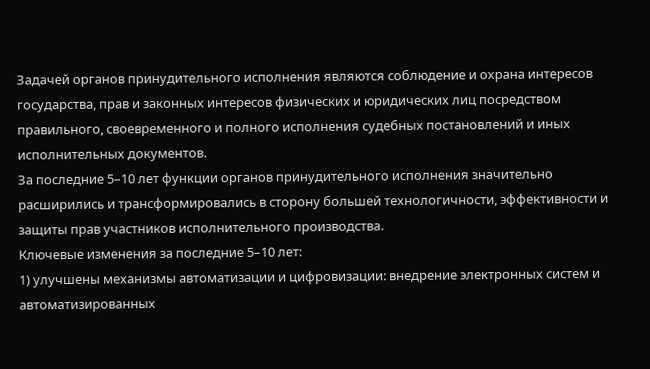Задачей органов принудительного исполнения являются соблюдение и охрана интересов государства, прав и законных интересов физических и юридических лиц посредством правильного, своевременного и полного исполнения судебных постановлений и иных исполнительных документов.
За последние 5–10 лет функции органов принудительного исполнения значительно расширились и трансформировались в сторону большей технологичности, эффективности и защиты прав участников исполнительного производства.
Ключевые изменения за последние 5–10 лет:
1) улучшены механизмы автоматизации и цифровизации: внедрение электронных систем и автоматизированных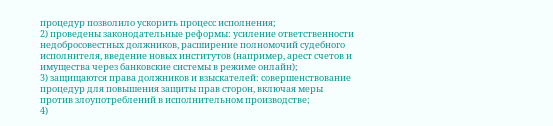процедур позволило ускорить процесс исполнения;
2) проведены законодательные реформы: усиление ответственности недобросовестных должников, расширение полномочий судебного исполнителя, введение новых институтов (например, арест счетов и имущества через банковские системы в режиме онлайн);
3) защищаются права должников и взыскателей: совершенствование процедур для повышения защиты прав сторон, включая меры против злоупотреблений в исполнительном производстве;
4)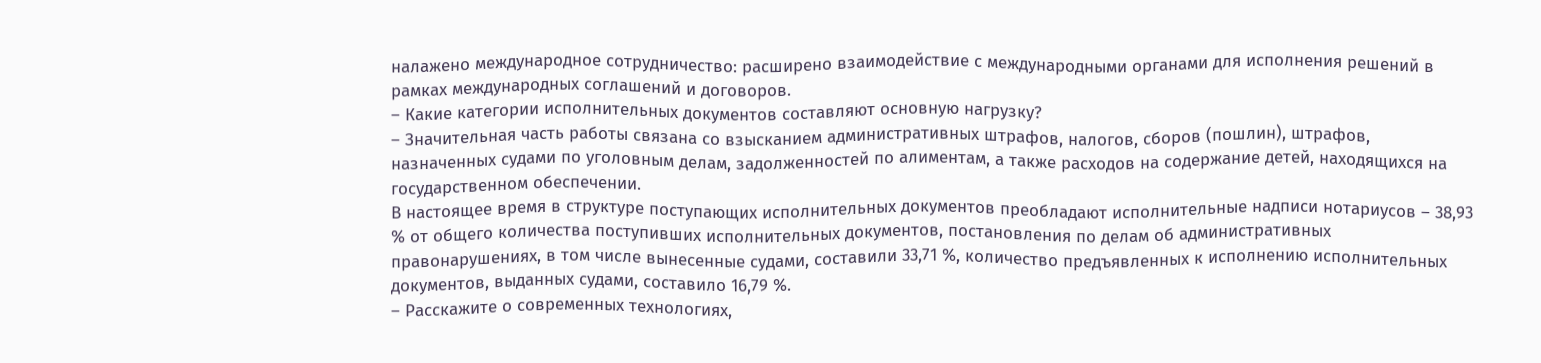налажено международное сотрудничество: расширено взаимодействие с международными органами для исполнения решений в рамках международных соглашений и договоров.
– Какие категории исполнительных документов составляют основную нагрузку?
– Значительная часть работы связана со взысканием административных штрафов, налогов, сборов (пошлин), штрафов, назначенных судами по уголовным делам, задолженностей по алиментам, а также расходов на содержание детей, находящихся на государственном обеспечении.
В настоящее время в структуре поступающих исполнительных документов преобладают исполнительные надписи нотариусов – 38,93 % от общего количества поступивших исполнительных документов, постановления по делам об административных правонарушениях, в том числе вынесенные судами, составили 33,71 %, количество предъявленных к исполнению исполнительных документов, выданных судами, составило 16,79 %.
– Расскажите о современных технологиях,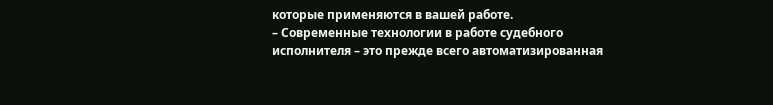которые применяются в вашей работе.
– Современные технологии в работе судебного исполнителя – это прежде всего автоматизированная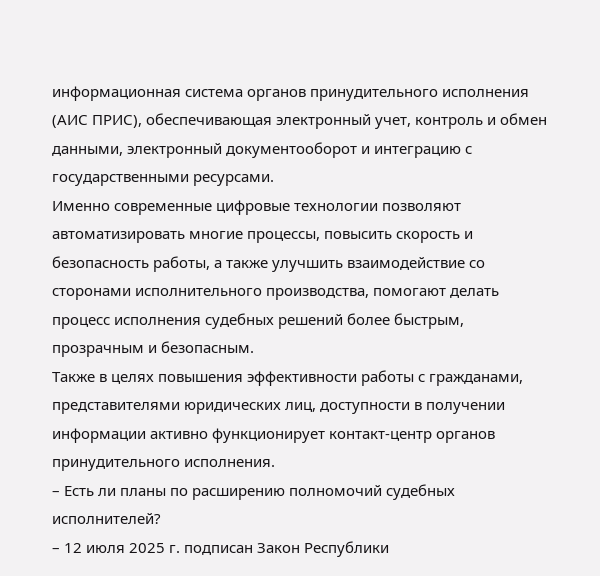информационная система органов принудительного исполнения (АИС ПРИС), обеспечивающая электронный учет, контроль и обмен данными, электронный документооборот и интеграцию с государственными ресурсами.
Именно современные цифровые технологии позволяют автоматизировать многие процессы, повысить скорость и безопасность работы, а также улучшить взаимодействие со сторонами исполнительного производства, помогают делать процесс исполнения судебных решений более быстрым, прозрачным и безопасным.
Также в целях повышения эффективности работы с гражданами, представителями юридических лиц, доступности в получении информации активно функционирует контакт-центр органов принудительного исполнения.
– Есть ли планы по расширению полномочий судебных исполнителей?
– 12 июля 2025 г. подписан Закон Республики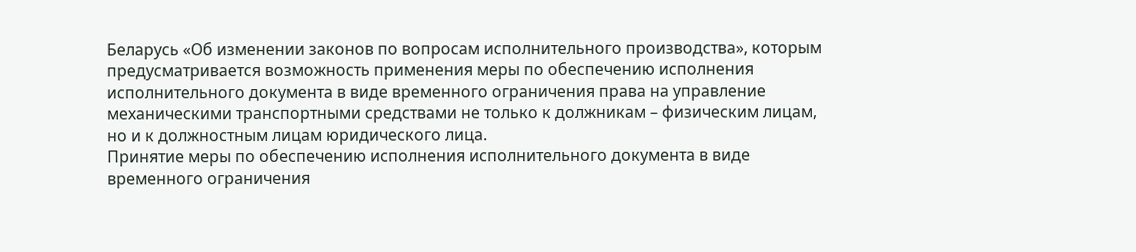Беларусь «Об изменении законов по вопросам исполнительного производства», которым предусматривается возможность применения меры по обеспечению исполнения исполнительного документа в виде временного ограничения права на управление механическими транспортными средствами не только к должникам – физическим лицам, но и к должностным лицам юридического лица.
Принятие меры по обеспечению исполнения исполнительного документа в виде временного ограничения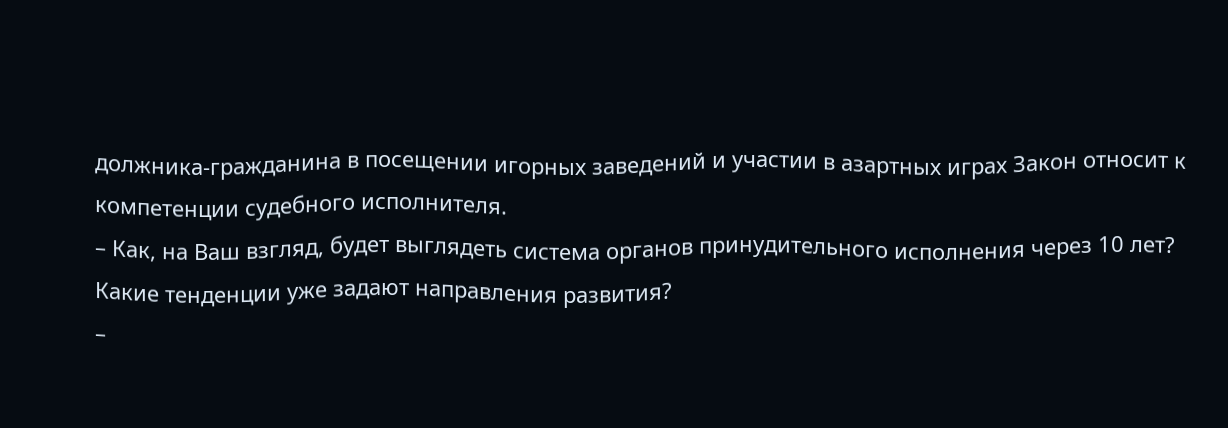должника-гражданина в посещении игорных заведений и участии в азартных играх Закон относит к компетенции судебного исполнителя.
– Как, на Ваш взгляд, будет выглядеть система органов принудительного исполнения через 10 лет? Какие тенденции уже задают направления развития?
–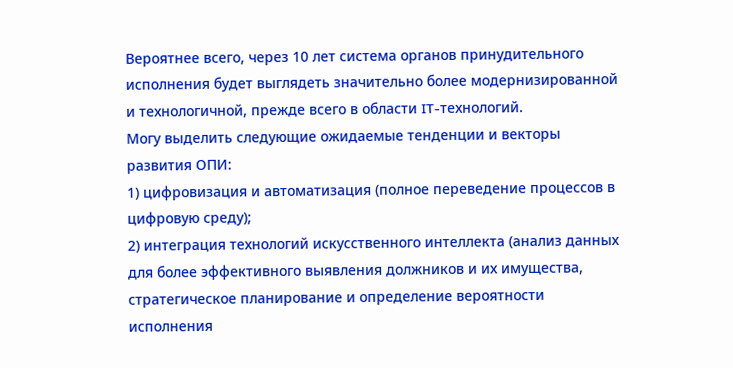Вероятнее всего, через 10 лет система органов принудительного исполнения будет выглядеть значительно более модернизированной и технологичной, прежде всего в области IT-технологий.
Могу выделить следующие ожидаемые тенденции и векторы развития ОПИ:
1) цифровизация и автоматизация (полное переведение процессов в цифровую среду);
2) интеграция технологий искусственного интеллекта (анализ данных для более эффективного выявления должников и их имущества, стратегическое планирование и определение вероятности исполнения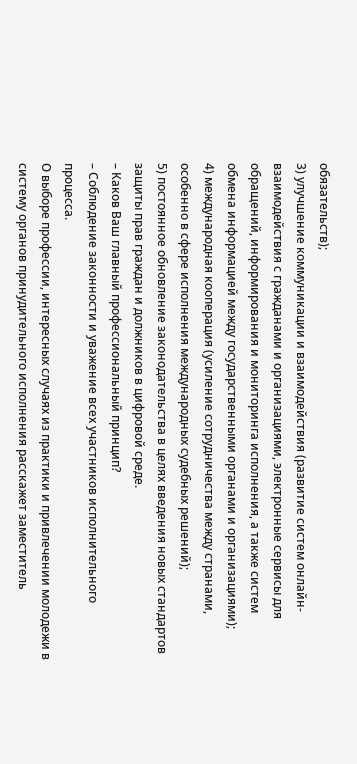обязательств);
3) улучшение коммуникации и взаимодействия (развитие систем онлайн-взаимодействия с гражданами и организациями, электронные сервисы для обращений, информирования и мониторинга исполнения, а также систем обмена информацией между государственными органами и организациями);
4) международная кооперация (усиление сотрудничества между странами, особенно в сфере исполнения международных судебных решений);
5) постоянное обновление законодательства в целях введения новых стандартов защиты прав граждан и должников в цифровой среде.
– Каков Ваш главный профессиональный принцип?
– Соблюдение законности и уважение всех участников исполнительного процесса.
О выборе профессии, интересных случаях из практики и привлечении молодежи в систему органов принудительного исполнения расскажет заместитель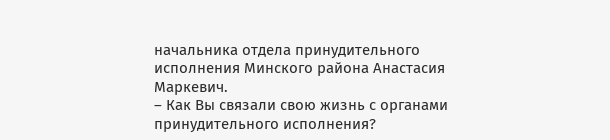начальника отдела принудительного исполнения Минского района Анастасия Маркевич.
– Как Вы связали свою жизнь с органами принудительного исполнения?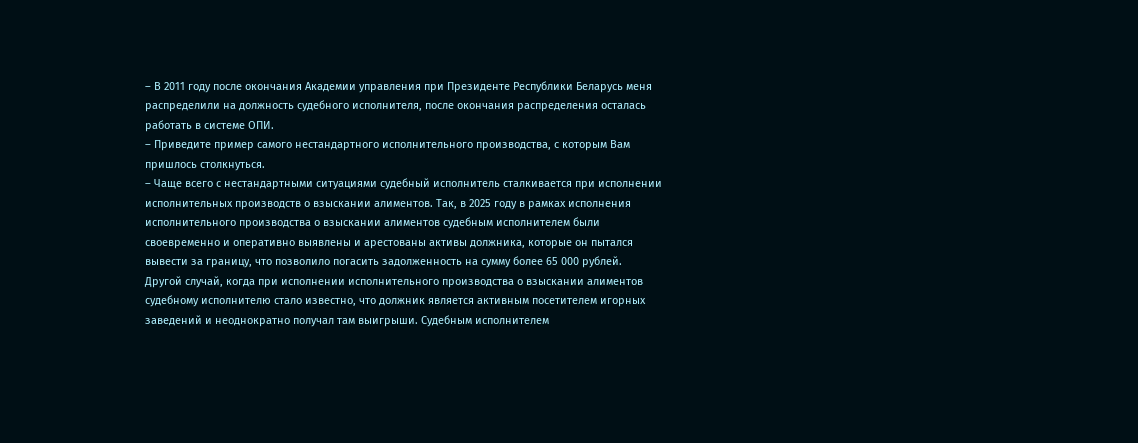– В 2011 году после окончания Академии управления при Президенте Республики Беларусь меня распределили на должность судебного исполнителя, после окончания распределения осталась работать в системе ОПИ.
– Приведите пример самого нестандартного исполнительного производства, с которым Вам пришлось столкнуться.
– Чаще всего с нестандартными ситуациями судебный исполнитель сталкивается при исполнении исполнительных производств о взыскании алиментов. Так, в 2025 году в рамках исполнения исполнительного производства о взыскании алиментов судебным исполнителем были своевременно и оперативно выявлены и арестованы активы должника, которые он пытался вывести за границу, что позволило погасить задолженность на сумму более 65 000 рублей.
Другой случай, когда при исполнении исполнительного производства о взыскании алиментов судебному исполнителю стало известно, что должник является активным посетителем игорных заведений и неоднократно получал там выигрыши. Судебным исполнителем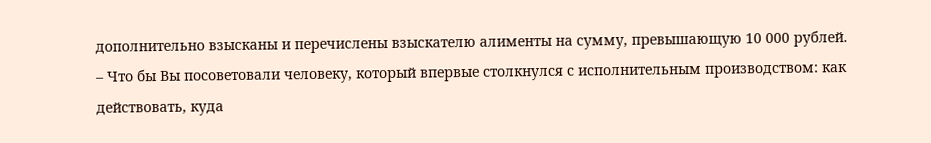дополнительно взысканы и перечислены взыскателю алименты на сумму, превышающую 10 000 рублей.
– Что бы Вы посоветовали человеку, который впервые столкнулся с исполнительным производством: как действовать, куда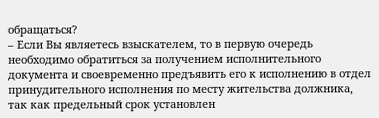обращаться?
– Если Вы являетесь взыскателем, то в первую очередь необходимо обратиться за получением исполнительного документа и своевременно предъявить его к исполнению в отдел принудительного исполнения по месту жительства должника, так как предельный срок установлен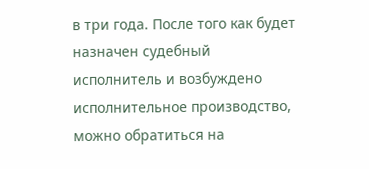в три года. После того как будет назначен судебный исполнитель и возбуждено исполнительное производство, можно обратиться на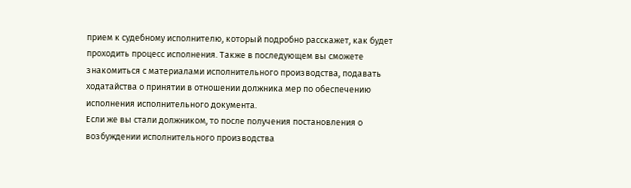прием к судебному исполнителю, который подробно расскажет, как будет проходить процесс исполнения. Также в последующем вы сможете знакомиться с материалами исполнительного производства, подавать ходатайства о принятии в отношении должника мер по обеспечению исполнения исполнительного документа.
Если же вы стали должником, то после получения постановления о возбуждении исполнительного производства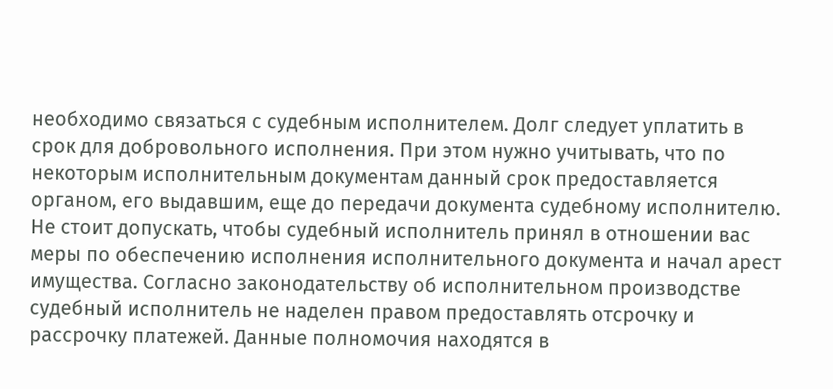необходимо связаться с судебным исполнителем. Долг следует уплатить в срок для добровольного исполнения. При этом нужно учитывать, что по некоторым исполнительным документам данный срок предоставляется органом, его выдавшим, еще до передачи документа судебному исполнителю. Не стоит допускать, чтобы судебный исполнитель принял в отношении вас меры по обеспечению исполнения исполнительного документа и начал арест имущества. Согласно законодательству об исполнительном производстве судебный исполнитель не наделен правом предоставлять отсрочку и рассрочку платежей. Данные полномочия находятся в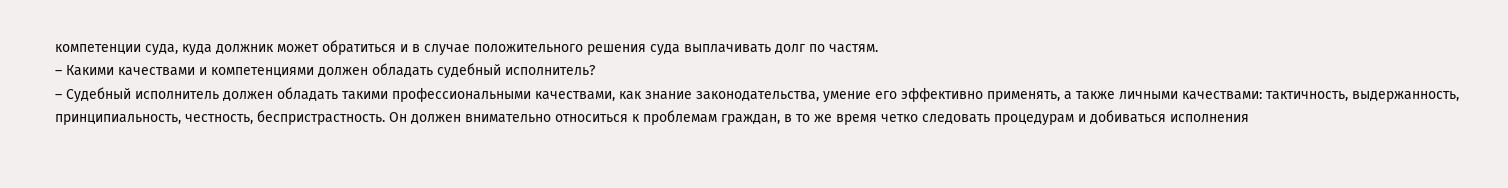компетенции суда, куда должник может обратиться и в случае положительного решения суда выплачивать долг по частям.
– Какими качествами и компетенциями должен обладать судебный исполнитель?
– Судебный исполнитель должен обладать такими профессиональными качествами, как знание законодательства, умение его эффективно применять, а также личными качествами: тактичность, выдержанность, принципиальность, честность, беспристрастность. Он должен внимательно относиться к проблемам граждан, в то же время четко следовать процедурам и добиваться исполнения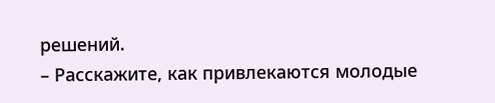решений.
– Расскажите, как привлекаются молодые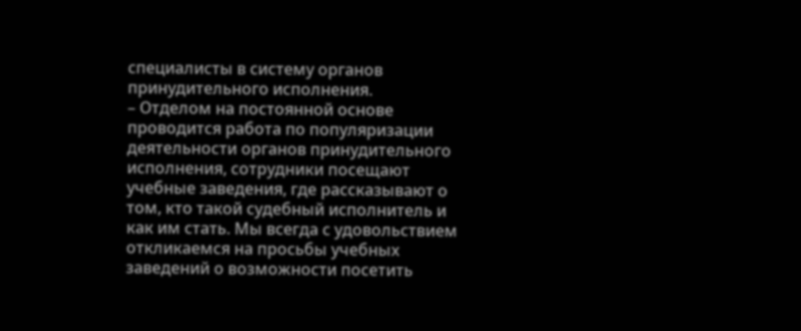специалисты в систему органов принудительного исполнения.
– Отделом на постоянной основе проводится работа по популяризации деятельности органов принудительного исполнения, сотрудники посещают учебные заведения, где рассказывают о том, кто такой судебный исполнитель и как им стать. Мы всегда с удовольствием откликаемся на просьбы учебных заведений о возможности посетить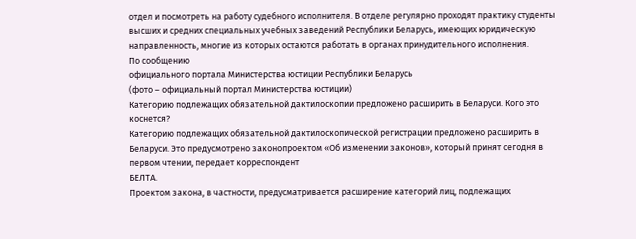отдел и посмотреть на работу судебного исполнителя. В отделе регулярно проходят практику студенты высших и средних специальных учебных заведений Республики Беларусь, имеющих юридическую направленность, многие из которых остаются работать в органах принудительного исполнения.
По сообщению
официального портала Министерства юстиции Республики Беларусь
(фото – официальный портал Министерства юстиции)
Категорию подлежащих обязательной дактилоскопии предложено расширить в Беларуси. Кого это коснется?
Категорию подлежащих обязательной дактилоскопической регистрации предложено расширить в Беларуси. Это предусмотрено законопроектом «Об изменении законов», который принят сегодня в первом чтении, передает корреспондент
БЕЛТА.
Проектом закона, в частности, предусматривается расширение категорий лиц, подлежащих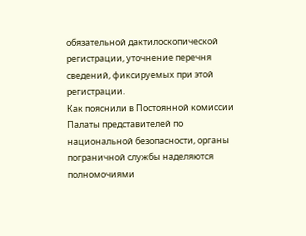обязательной дактилоскопической регистрации, уточнение перечня сведений, фиксируемых при этой регистрации.
Как пояснили в Постоянной комиссии Палаты представителей по национальной безопасности, органы пограничной службы наделяются полномочиями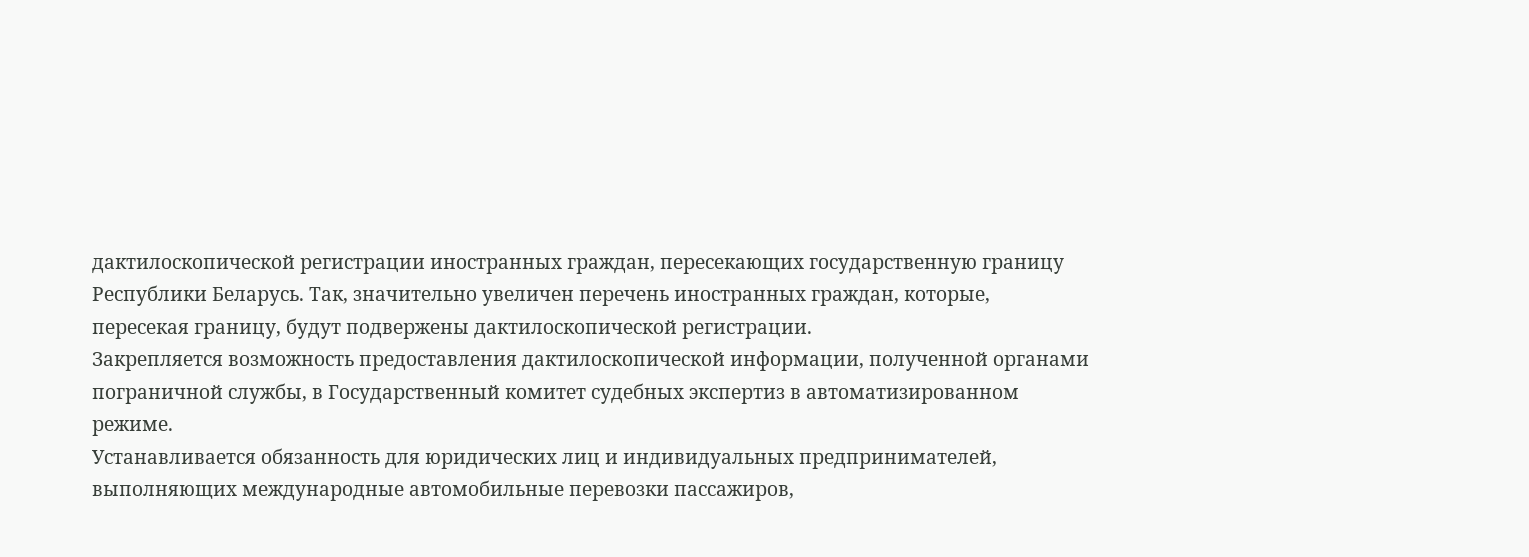дактилоскопической регистрации иностранных граждан, пересекающих государственную границу Республики Беларусь. Так, значительно увеличен перечень иностранных граждан, которые, пересекая границу, будут подвержены дактилоскопической регистрации.
Закрепляется возможность предоставления дактилоскопической информации, полученной органами пограничной службы, в Государственный комитет судебных экспертиз в автоматизированном режиме.
Устанавливается обязанность для юридических лиц и индивидуальных предпринимателей, выполняющих международные автомобильные перевозки пассажиров,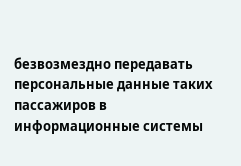безвозмездно передавать персональные данные таких пассажиров в информационные системы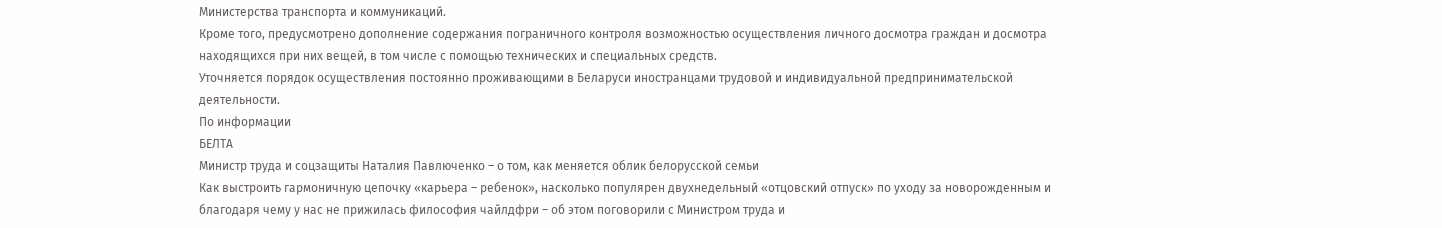Министерства транспорта и коммуникаций.
Кроме того, предусмотрено дополнение содержания пограничного контроля возможностью осуществления личного досмотра граждан и досмотра находящихся при них вещей, в том числе с помощью технических и специальных средств.
Уточняется порядок осуществления постоянно проживающими в Беларуси иностранцами трудовой и индивидуальной предпринимательской деятельности.
По информации
БЕЛТА
Министр труда и соцзащиты Наталия Павлюченко – о том, как меняется облик белорусской семьи
Как выстроить гармоничную цепочку «карьера – ребенок», насколько популярен двухнедельный «отцовский отпуск» по уходу за новорожденным и благодаря чему у нас не прижилась философия чайлдфри – об этом поговорили с Министром труда и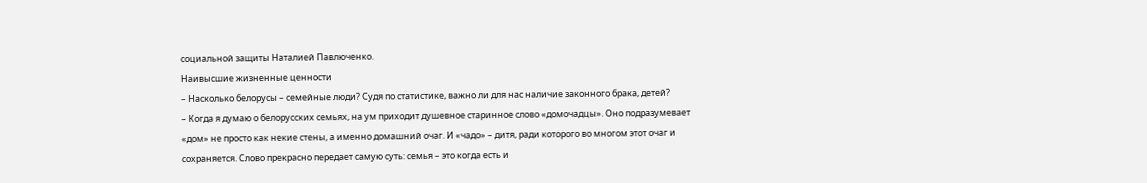социальной защиты Наталией Павлюченко.
Наивысшие жизненные ценности
– Насколько белорусы – семейные люди? Судя по статистике, важно ли для нас наличие законного брака, детей?
– Когда я думаю о белорусских семьях, на ум приходит душевное старинное слово «домочадцы». Оно подразумевает «дом» не просто как некие стены, а именно домашний очаг. И «чадо» – дитя, ради которого во многом этот очаг и сохраняется. Слово прекрасно передает самую суть: семья – это когда есть и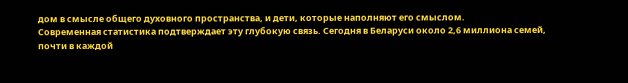дом в смысле общего духовного пространства, и дети, которые наполняют его смыслом.
Современная статистика подтверждает эту глубокую связь. Сегодня в Беларуси около 2,6 миллиона семей, почти в каждой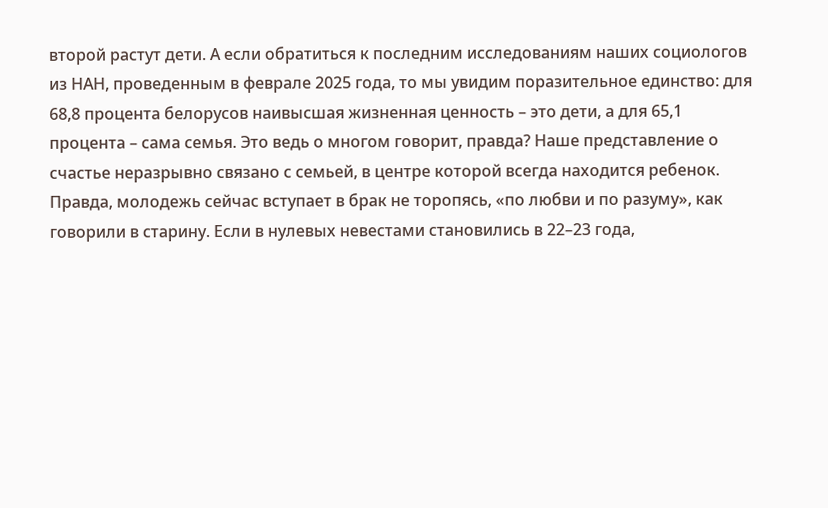второй растут дети. А если обратиться к последним исследованиям наших социологов из НАН, проведенным в феврале 2025 года, то мы увидим поразительное единство: для 68,8 процента белорусов наивысшая жизненная ценность – это дети, а для 65,1 процента – сама семья. Это ведь о многом говорит, правда? Наше представление о счастье неразрывно связано с семьей, в центре которой всегда находится ребенок.
Правда, молодежь сейчас вступает в брак не торопясь, «по любви и по разуму», как говорили в старину. Если в нулевых невестами становились в 22–23 года,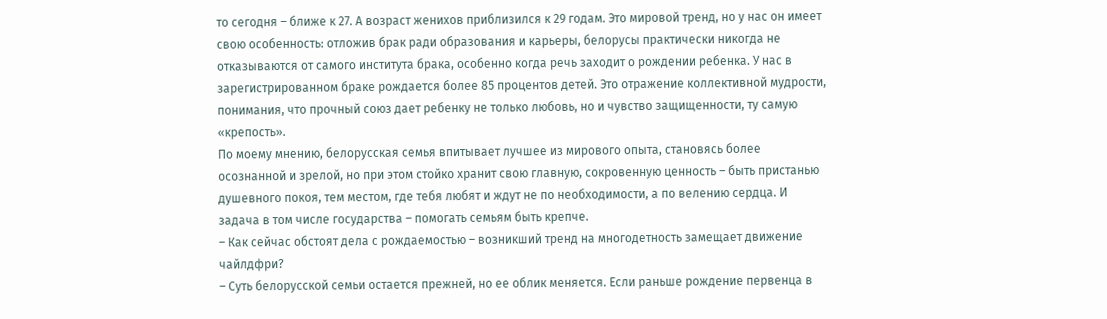то сегодня – ближе к 27. А возраст женихов приблизился к 29 годам. Это мировой тренд, но у нас он имеет свою особенность: отложив брак ради образования и карьеры, белорусы практически никогда не отказываются от самого института брака, особенно когда речь заходит о рождении ребенка. У нас в зарегистрированном браке рождается более 85 процентов детей. Это отражение коллективной мудрости, понимания, что прочный союз дает ребенку не только любовь, но и чувство защищенности, ту самую «крепость».
По моему мнению, белорусская семья впитывает лучшее из мирового опыта, становясь более осознанной и зрелой, но при этом стойко хранит свою главную, сокровенную ценность – быть пристанью душевного покоя, тем местом, где тебя любят и ждут не по необходимости, а по велению сердца. И задача в том числе государства – помогать семьям быть крепче.
– Как сейчас обстоят дела с рождаемостью – возникший тренд на многодетность замещает движение чайлдфри?
– Суть белорусской семьи остается прежней, но ее облик меняется. Если раньше рождение первенца в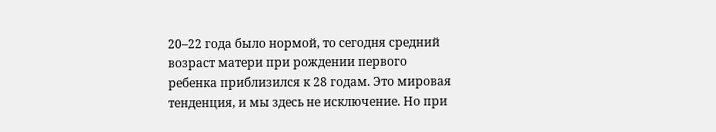20–22 года было нормой, то сегодня средний возраст матери при рождении первого ребенка приблизился к 28 годам. Это мировая тенденция, и мы здесь не исключение. Но при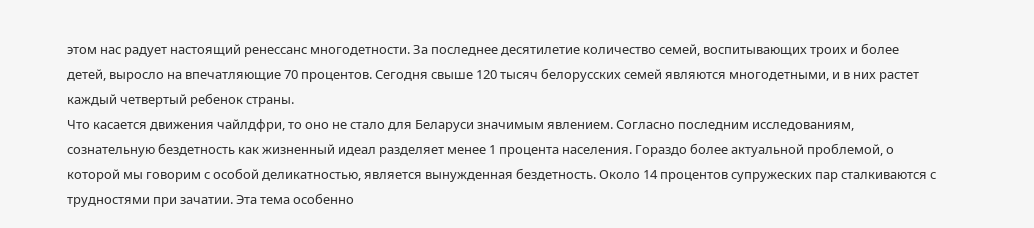этом нас радует настоящий ренессанс многодетности. За последнее десятилетие количество семей, воспитывающих троих и более детей, выросло на впечатляющие 70 процентов. Сегодня свыше 120 тысяч белорусских семей являются многодетными, и в них растет каждый четвертый ребенок страны.
Что касается движения чайлдфри, то оно не стало для Беларуси значимым явлением. Согласно последним исследованиям, сознательную бездетность как жизненный идеал разделяет менее 1 процента населения. Гораздо более актуальной проблемой, о которой мы говорим с особой деликатностью, является вынужденная бездетность. Около 14 процентов супружеских пар сталкиваются с трудностями при зачатии. Эта тема особенно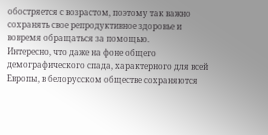обостряется с возрастом, поэтому так важно сохранять свое репродуктивное здоровье и вовремя обращаться за помощью.
Интересно, что даже на фоне общего демографического спада, характерного для всей Европы, в белорусском обществе сохраняются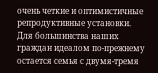очень четкие и оптимистичные репродуктивные установки.
Для большинства наших граждан идеалом по‑прежнему остается семья с двумя‑тремя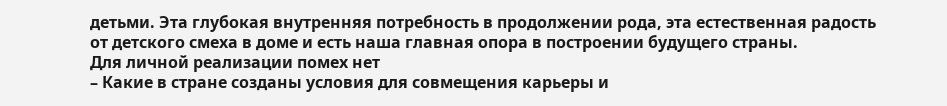детьми. Эта глубокая внутренняя потребность в продолжении рода, эта естественная радость от детского смеха в доме и есть наша главная опора в построении будущего страны.
Для личной реализации помех нет
– Какие в стране созданы условия для совмещения карьеры и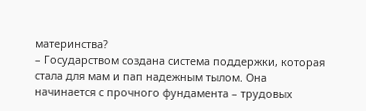материнства?
– Государством создана система поддержки, которая стала для мам и пап надежным тылом. Она начинается с прочного фундамента – трудовых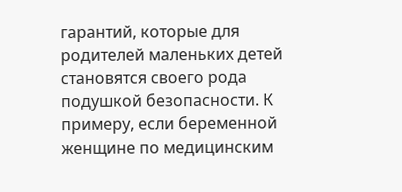гарантий, которые для родителей маленьких детей становятся своего рода подушкой безопасности. К примеру, если беременной женщине по медицинским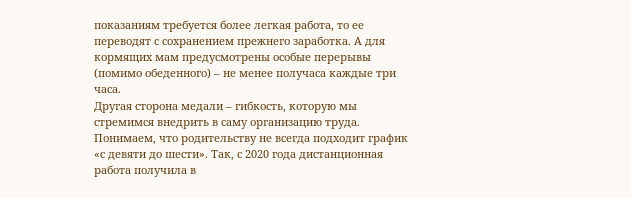показаниям требуется более легкая работа, то ее переводят с сохранением прежнего заработка. А для кормящих мам предусмотрены особые перерывы (помимо обеденного) – не менее получаса каждые три часа.
Другая сторона медали – гибкость, которую мы стремимся внедрить в саму организацию труда. Понимаем, что родительству не всегда подходит график «с девяти до шести». Так, с 2020 года дистанционная работа получила в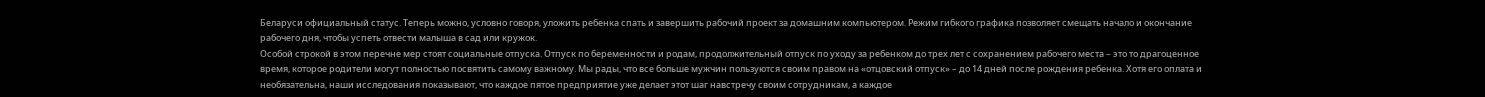Беларуси официальный статус. Теперь можно, условно говоря, уложить ребенка спать и завершить рабочий проект за домашним компьютером. Режим гибкого графика позволяет смещать начало и окончание рабочего дня, чтобы успеть отвести малыша в сад или кружок.
Особой строкой в этом перечне мер стоят социальные отпуска. Отпуск по беременности и родам, продолжительный отпуск по уходу за ребенком до трех лет с сохранением рабочего места – это то драгоценное время, которое родители могут полностью посвятить самому важному. Мы рады, что все больше мужчин пользуются своим правом на «отцовский отпуск» – до 14 дней после рождения ребенка. Хотя его оплата и необязательна, наши исследования показывают, что каждое пятое предприятие уже делает этот шаг навстречу своим сотрудникам, а каждое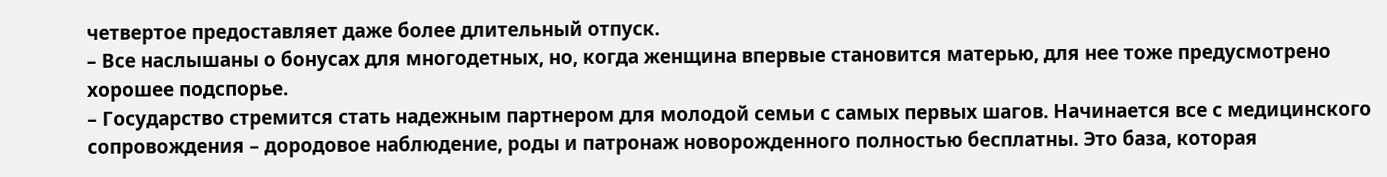четвертое предоставляет даже более длительный отпуск.
– Все наслышаны о бонусах для многодетных, но, когда женщина впервые становится матерью, для нее тоже предусмотрено хорошее подспорье.
– Государство стремится стать надежным партнером для молодой семьи с самых первых шагов. Начинается все с медицинского сопровождения – дородовое наблюдение, роды и патронаж новорожденного полностью бесплатны. Это база, которая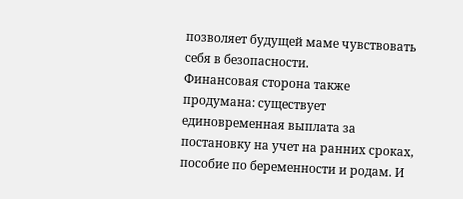позволяет будущей маме чувствовать себя в безопасности.
Финансовая сторона также продумана: существует единовременная выплата за постановку на учет на ранних сроках, пособие по беременности и родам. И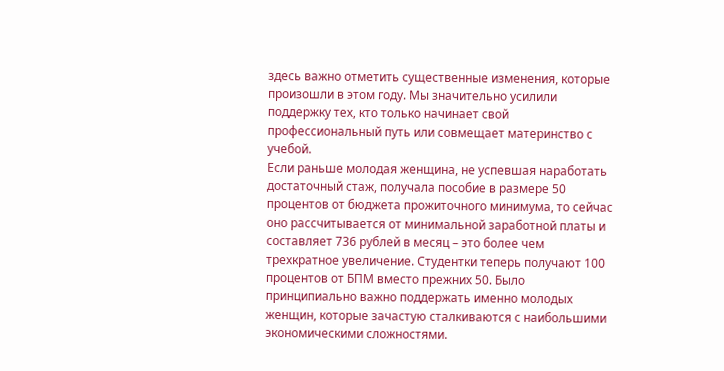здесь важно отметить существенные изменения, которые произошли в этом году. Мы значительно усилили поддержку тех, кто только начинает свой профессиональный путь или совмещает материнство с учебой.
Если раньше молодая женщина, не успевшая наработать достаточный стаж, получала пособие в размере 50 процентов от бюджета прожиточного минимума, то сейчас оно рассчитывается от минимальной заработной платы и составляет 736 рублей в месяц – это более чем трехкратное увеличение. Студентки теперь получают 100 процентов от БПМ вместо прежних 50. Было принципиально важно поддержать именно молодых женщин, которые зачастую сталкиваются с наибольшими экономическими сложностями.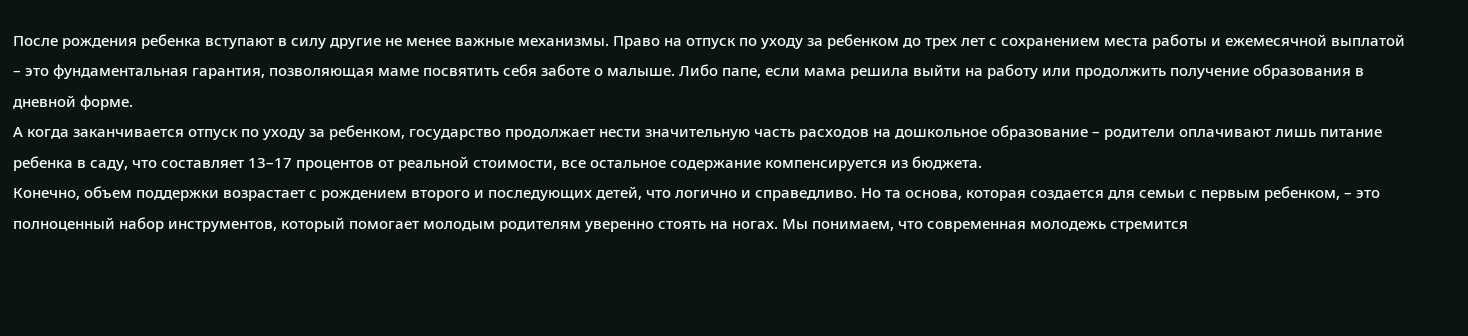После рождения ребенка вступают в силу другие не менее важные механизмы. Право на отпуск по уходу за ребенком до трех лет с сохранением места работы и ежемесячной выплатой – это фундаментальная гарантия, позволяющая маме посвятить себя заботе о малыше. Либо папе, если мама решила выйти на работу или продолжить получение образования в дневной форме.
А когда заканчивается отпуск по уходу за ребенком, государство продолжает нести значительную часть расходов на дошкольное образование – родители оплачивают лишь питание ребенка в саду, что составляет 13–17 процентов от реальной стоимости, все остальное содержание компенсируется из бюджета.
Конечно, объем поддержки возрастает с рождением второго и последующих детей, что логично и справедливо. Но та основа, которая создается для семьи с первым ребенком, – это полноценный набор инструментов, который помогает молодым родителям уверенно стоять на ногах. Мы понимаем, что современная молодежь стремится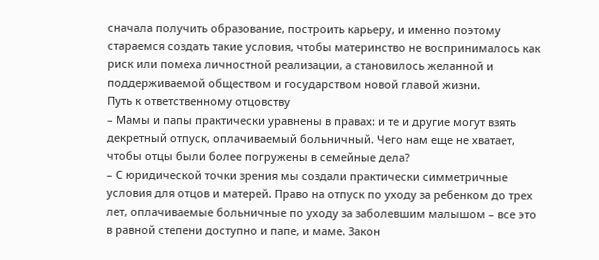сначала получить образование, построить карьеру, и именно поэтому стараемся создать такие условия, чтобы материнство не воспринималось как риск или помеха личностной реализации, а становилось желанной и поддерживаемой обществом и государством новой главой жизни.
Путь к ответственному отцовству
– Мамы и папы практически уравнены в правах: и те и другие могут взять декретный отпуск, оплачиваемый больничный. Чего нам еще не хватает, чтобы отцы были более погружены в семейные дела?
– С юридической точки зрения мы создали практически симметричные условия для отцов и матерей. Право на отпуск по уходу за ребенком до трех лет, оплачиваемые больничные по уходу за заболевшим малышом – все это в равной степени доступно и папе, и маме. Закон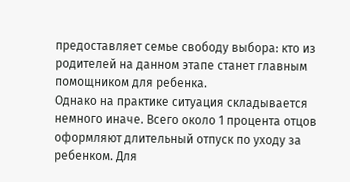предоставляет семье свободу выбора: кто из родителей на данном этапе станет главным помощником для ребенка.
Однако на практике ситуация складывается немного иначе. Всего около 1 процента отцов оформляют длительный отпуск по уходу за ребенком. Для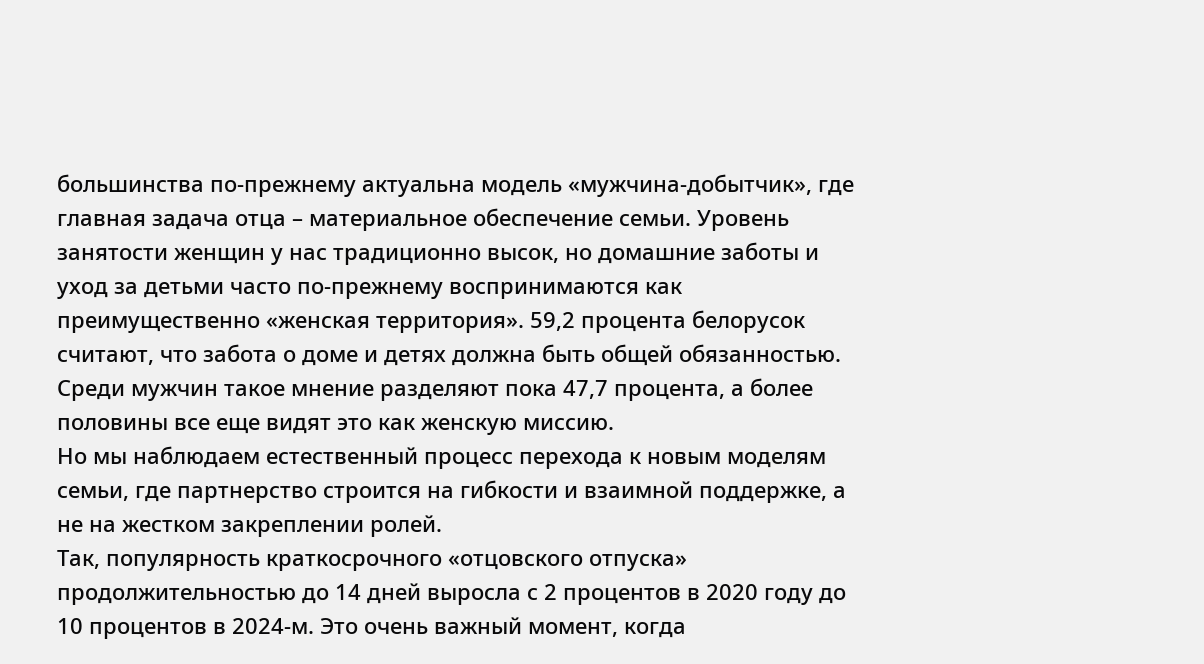большинства по‑прежнему актуальна модель «мужчина-добытчик», где главная задача отца – материальное обеспечение семьи. Уровень занятости женщин у нас традиционно высок, но домашние заботы и уход за детьми часто по-прежнему воспринимаются как преимущественно «женская территория». 59,2 процента белорусок считают, что забота о доме и детях должна быть общей обязанностью. Среди мужчин такое мнение разделяют пока 47,7 процента, а более половины все еще видят это как женскую миссию.
Но мы наблюдаем естественный процесс перехода к новым моделям семьи, где партнерство строится на гибкости и взаимной поддержке, а не на жестком закреплении ролей.
Так, популярность краткосрочного «отцовского отпуска» продолжительностью до 14 дней выросла с 2 процентов в 2020 году до 10 процентов в 2024-м. Это очень важный момент, когда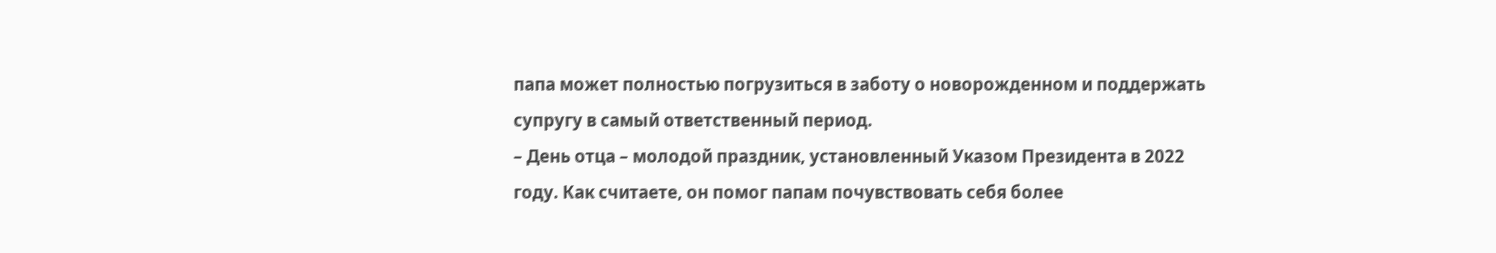папа может полностью погрузиться в заботу о новорожденном и поддержать супругу в самый ответственный период.
– День отца – молодой праздник, установленный Указом Президента в 2022 году. Как считаете, он помог папам почувствовать себя более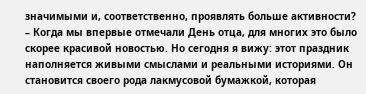значимыми и, соответственно, проявлять больше активности?
– Когда мы впервые отмечали День отца, для многих это было скорее красивой новостью. Но сегодня я вижу: этот праздник наполняется живыми смыслами и реальными историями. Он становится своего рода лакмусовой бумажкой, которая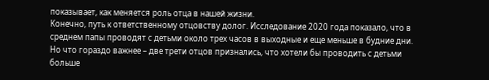показывает, как меняется роль отца в нашей жизни.
Конечно, путь к ответственному отцовству долог. Исследование 2020 года показало, что в среднем папы проводят с детьми около трех часов в выходные и еще меньше в будние дни. Но что гораздо важнее – две трети отцов признались, что хотели бы проводить с детьми больше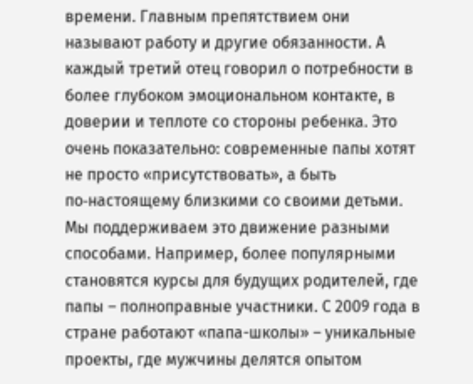времени. Главным препятствием они называют работу и другие обязанности. А каждый третий отец говорил о потребности в более глубоком эмоциональном контакте, в доверии и теплоте со стороны ребенка. Это очень показательно: современные папы хотят не просто «присутствовать», а быть по‑настоящему близкими со своими детьми.
Мы поддерживаем это движение разными способами. Например, более популярными становятся курсы для будущих родителей, где папы – полноправные участники. С 2009 года в стране работают «папа-школы» – уникальные проекты, где мужчины делятся опытом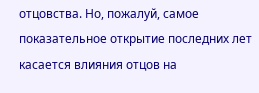отцовства. Но, пожалуй, самое показательное открытие последних лет касается влияния отцов на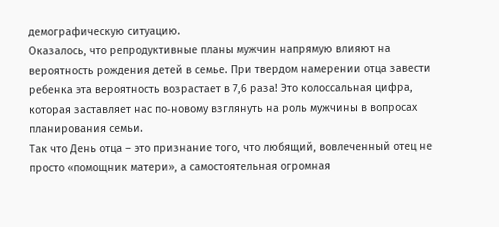демографическую ситуацию.
Оказалось, что репродуктивные планы мужчин напрямую влияют на вероятность рождения детей в семье. При твердом намерении отца завести ребенка эта вероятность возрастает в 7,6 раза! Это колоссальная цифра, которая заставляет нас по‑новому взглянуть на роль мужчины в вопросах планирования семьи.
Так что День отца – это признание того, что любящий, вовлеченный отец не просто «помощник матери», а самостоятельная огромная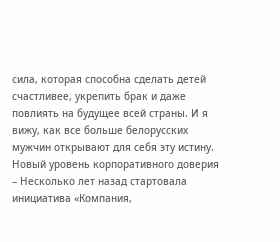сила, которая способна сделать детей счастливее, укрепить брак и даже повлиять на будущее всей страны. И я вижу, как все больше белорусских мужчин открывают для себя эту истину.
Новый уровень корпоративного доверия
– Несколько лет назад стартовала инициатива «Компания,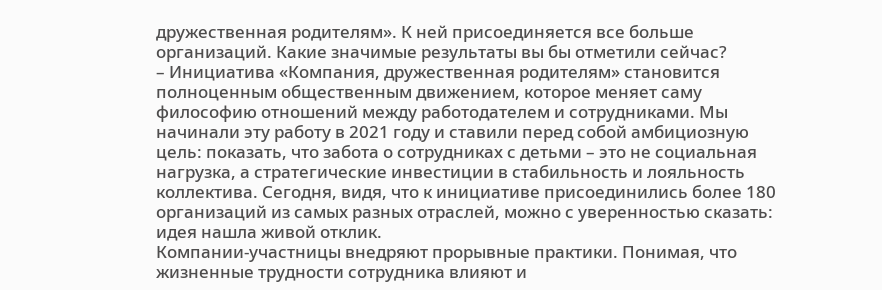дружественная родителям». К ней присоединяется все больше организаций. Какие значимые результаты вы бы отметили сейчас?
– Инициатива «Компания, дружественная родителям» становится полноценным общественным движением, которое меняет саму философию отношений между работодателем и сотрудниками. Мы начинали эту работу в 2021 году и ставили перед собой амбициозную цель: показать, что забота о сотрудниках с детьми – это не социальная нагрузка, а стратегические инвестиции в стабильность и лояльность коллектива. Сегодня, видя, что к инициативе присоединились более 180 организаций из самых разных отраслей, можно с уверенностью сказать: идея нашла живой отклик.
Компании-участницы внедряют прорывные практики. Понимая, что жизненные трудности сотрудника влияют и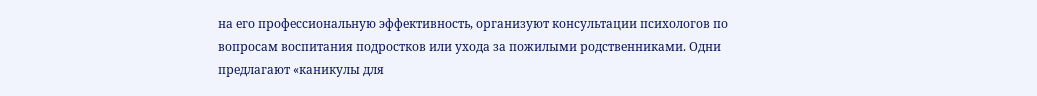на его профессиональную эффективность, организуют консультации психологов по вопросам воспитания подростков или ухода за пожилыми родственниками. Одни предлагают «каникулы для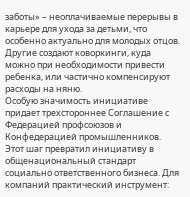заботы» – неоплачиваемые перерывы в карьере для ухода за детьми, что особенно актуально для молодых отцов. Другие создают коворкинги, куда можно при необходимости привести ребенка, или частично компенсируют расходы на няню.
Особую значимость инициативе придает трехстороннее Соглашение с Федерацией профсоюзов и Конфедерацией промышленников. Этот шаг превратил инициативу в общенациональный стандарт социально ответственного бизнеса. Для компаний практический инструмент: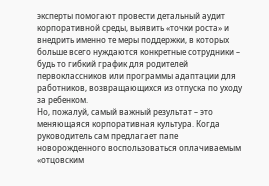эксперты помогают провести детальный аудит корпоративной среды, выявить «точки роста» и внедрить именно те меры поддержки, в которых больше всего нуждаются конкретные сотрудники – будь то гибкий график для родителей первоклассников или программы адаптации для работников, возвращающихся из отпуска по уходу за ребенком.
Но, пожалуй, самый важный результат – это меняющаяся корпоративная культура. Когда руководитель сам предлагает папе новорожденного воспользоваться оплачиваемым «отцовским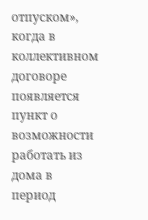отпуском», когда в коллективном договоре появляется пункт о возможности работать из дома в период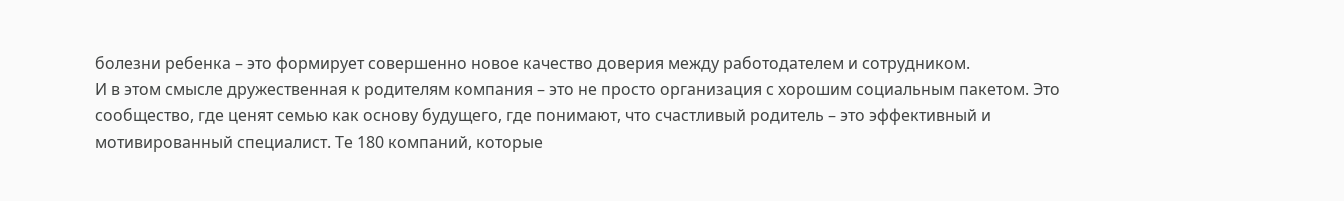болезни ребенка – это формирует совершенно новое качество доверия между работодателем и сотрудником.
И в этом смысле дружественная к родителям компания – это не просто организация с хорошим социальным пакетом. Это сообщество, где ценят семью как основу будущего, где понимают, что счастливый родитель – это эффективный и мотивированный специалист. Те 180 компаний, которые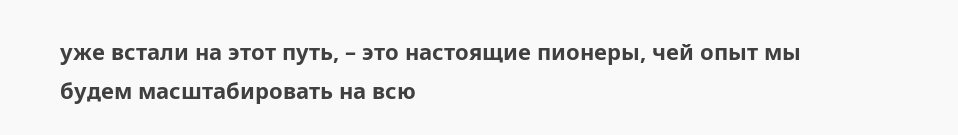уже встали на этот путь, – это настоящие пионеры, чей опыт мы будем масштабировать на всю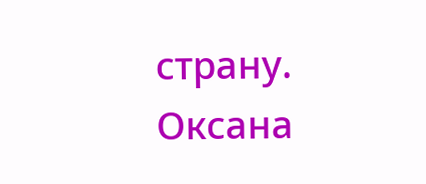страну.
Оксана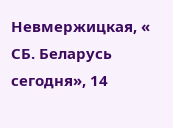Невмержицкая, «
СБ. Беларусь сегодня», 14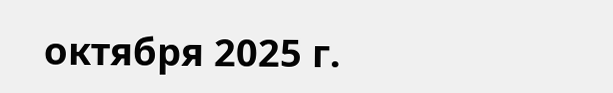октября 2025 г.